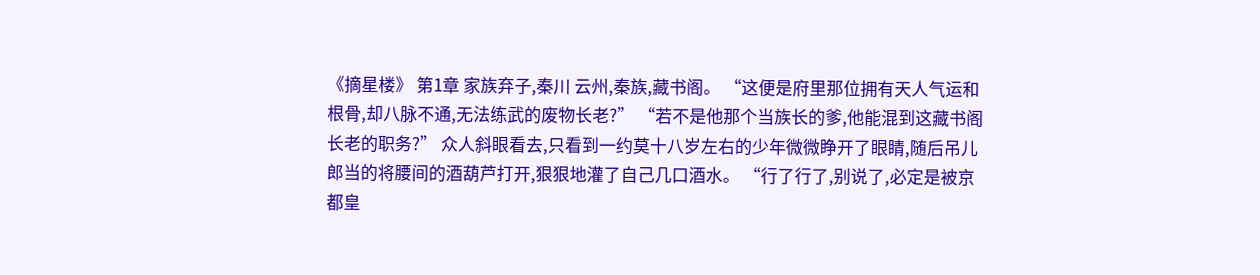《摘星楼》 第1章 家族弃子,秦川 云州,秦族,藏书阁。 “这便是府里那位拥有天人气运和根骨,却八脉不通,无法练武的废物长老?” “若不是他那个当族长的爹,他能混到这藏书阁长老的职务?” 众人斜眼看去,只看到一约莫十八岁左右的少年微微睁开了眼睛,随后吊儿郎当的将腰间的酒葫芦打开,狠狠地灌了自己几口酒水。 “行了行了,别说了,必定是被京都皇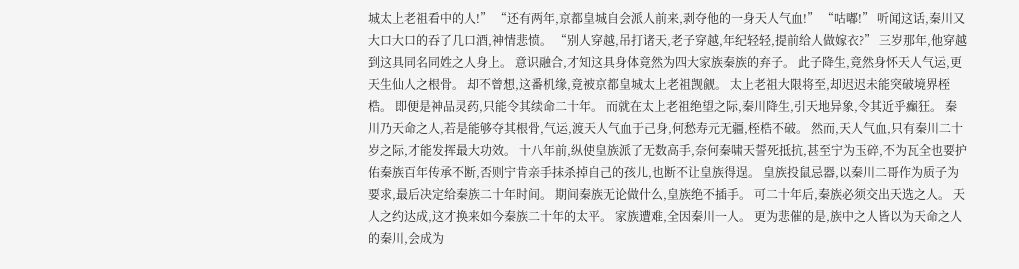城太上老祖看中的人!” “还有两年,京都皇城自会派人前来,剥夺他的一身天人气血!” “咕嘟!” 听闻这话,秦川又大口大口的吞了几口酒,神情悲愤。 “别人穿越,吊打诸天,老子穿越,年纪轻轻,提前给人做嫁衣?” 三岁那年,他穿越到这具同名同姓之人身上。 意识融合,才知这具身体竟然为四大家族秦族的弃子。 此子降生,竟然身怀天人气运,更天生仙人之根骨。 却不曾想,这番机缘,竟被京都皇城太上老祖觊觎。 太上老祖大限将至,却迟迟未能突破境界桎梏。 即便是神品灵药,只能令其续命二十年。 而就在太上老祖绝望之际,秦川降生,引天地异象,令其近乎癫狂。 秦川乃天命之人,若是能够夺其根骨,气运,渡天人气血于己身,何愁寿元无疆,桎梏不破。 然而,天人气血,只有秦川二十岁之际,才能发挥最大功效。 十八年前,纵使皇族派了无数高手,奈何秦啸天誓死抵抗,甚至宁为玉碎,不为瓦全也要护佑秦族百年传承不断,否则宁肯亲手抹杀掉自己的孩儿,也断不让皇族得逞。 皇族投鼠忌器,以秦川二哥作为质子为要求,最后决定给秦族二十年时间。 期间秦族无论做什么,皇族绝不插手。 可二十年后,秦族必须交出天选之人。 天人之约达成,这才换来如今秦族二十年的太平。 家族遭难,全因秦川一人。 更为悲催的是,族中之人皆以为天命之人的秦川,会成为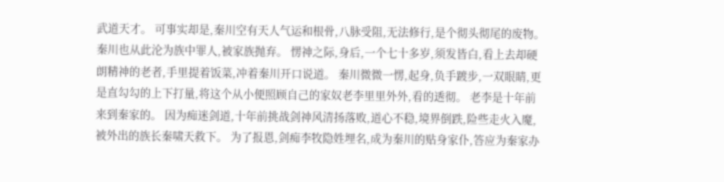武道天才。 可事实却是,秦川空有天人气运和根骨,八脉受阻,无法修行,是个彻头彻尾的废物。 秦川也从此沦为族中罪人,被家族抛弃。 愣神之际,身后,一个七十多岁,须发皆白,看上去却硬朗精神的老者,手里提着饭菜,冲着秦川开口说道。 秦川微微一愣,起身,负手踱步,一双眼睛,更是直勾勾的上下打量,将这个从小便照顾自己的家奴老李里里外外,看的透彻。 老李是十年前来到秦家的。 因为痴迷剑道,十年前挑战剑神风清扬落败,道心不稳,境界倒跌,险些走火入魔,被外出的族长秦啸天救下。 为了报恩,剑痴李牧隐姓埋名,成为秦川的贴身家仆,答应为秦家办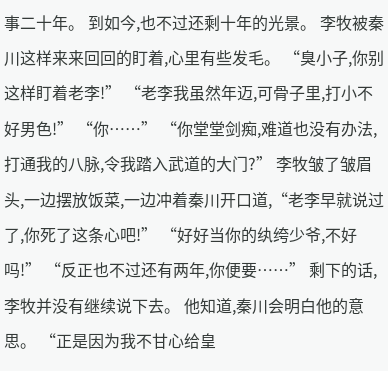事二十年。 到如今,也不过还剩十年的光景。 李牧被秦川这样来来回回的盯着,心里有些发毛。 “臭小子,你别这样盯着老李!” “老李我虽然年迈,可骨子里,打小不好男色!” “你……” “你堂堂剑痴,难道也没有办法,打通我的八脉,令我踏入武道的大门?” 李牧皱了皱眉头,一边摆放饭菜,一边冲着秦川开口道,“老李早就说过了,你死了这条心吧!” “好好当你的纨绔少爷,不好吗!” “反正也不过还有两年,你便要……” 剩下的话,李牧并没有继续说下去。 他知道,秦川会明白他的意思。 “正是因为我不甘心给皇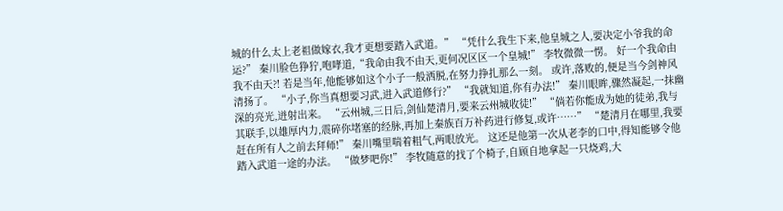城的什么太上老祖做嫁衣,我才更想要踏入武道。” “凭什么我生下来,他皇城之人,要决定小爷我的命运?” 秦川脸色狰狞,咆哮道,“我命由我不由天,更何况区区一个皇城!” 李牧微微一愣。 好一个我命由我不由天?! 若是当年,他能够如这个小子一般洒脱,在努力挣扎那么一刻。 或许,落败的,便是当今剑神风清扬了。 “小子,你当真想要习武,进入武道修行?” “我就知道,你有办法!” 秦川眼眸,骤然凝起,一抹幽深的亮光,迸射出来。 “云州城,三日后,剑仙楚清月,要来云州城收徒!” “倘若你能成为她的徒弟,我与其联手,以雄厚内力,震碎你堵塞的经脉,再加上秦族百万补药进行修复,或许……” “楚清月在哪里,我要赶在所有人之前去拜师!” 秦川嘴里喘着粗气,两眼放光。 这还是他第一次从老李的口中,得知能够令他踏入武道一途的办法。 “做梦吧你!” 李牧随意的找了个椅子,自顾自地拿起一只烧鸡,大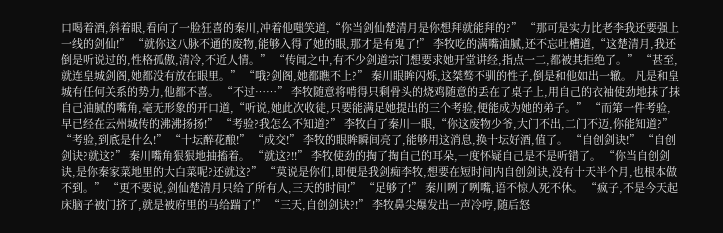口喝着酒,斜着眼,看向了一脸狂喜的秦川,冲着他嗤笑道,“你当剑仙楚清月是你想拜就能拜的?” “那可是实力比老李我还要强上一线的剑仙!” “就你这八脉不通的废物,能够入得了她的眼,那才是有鬼了!” 李牧吃的满嘴油腻,还不忘吐槽道,“这楚清月,我还倒是听说过的,性格孤傲,清冷,不近人情。” “传闻之中,有不少剑道宗门想要求她开堂讲经,指点一二,都被其拒绝了。” “甚至,就连皇城剑阁,她都没有放在眼里。” “哦?剑阁,她都瞧不上?” 秦川眼眸闪烁,这桀骜不驯的性子,倒是和他如出一辙。 凡是和皇城有任何关系的势力,他都不喜。 “不过……” 李牧随意将啃得只剩骨头的烧鸡随意的丢在了桌子上,用自己的衣袖使劲地抹了抹自己油腻的嘴角,毫无形象的开口道,“听说,她此次收徒,只要能满足她提出的三个考验,便能成为她的弟子。” “而第一件考验,早已经在云州城传的沸沸扬扬!” “考验?我怎么不知道?” 李牧白了秦川一眼,“你这废物少爷,大门不出,二门不迈,你能知道?” “考验,到底是什么!” “十坛醉花酿!” “成交!” 李牧的眼眸瞬间亮了,能够用这消息,换十坛好酒,值了。 “自创剑诀!” “自创剑诀?就这?” 秦川嘴角狠狠地抽搐着。 “就这?!!” 李牧使劲的掏了掏自己的耳朵,一度怀疑自己是不是听错了。 “你当自创剑诀,是你秦家菜地里的大白菜呢?还就这?” “莫说是你们,即便是我剑痴李牧,想要在短时间内自创剑诀,没有十天半个月,也根本做不到。” “更不要说,剑仙楚清月只给了所有人,三天的时间!” “足够了!” 秦川咧了咧嘴,语不惊人死不休。 “疯子,不是今天起床脑子被门挤了,就是被府里的马给踹了!” “三天,自创剑诀?!” 李牧鼻尖爆发出一声冷哼,随后怒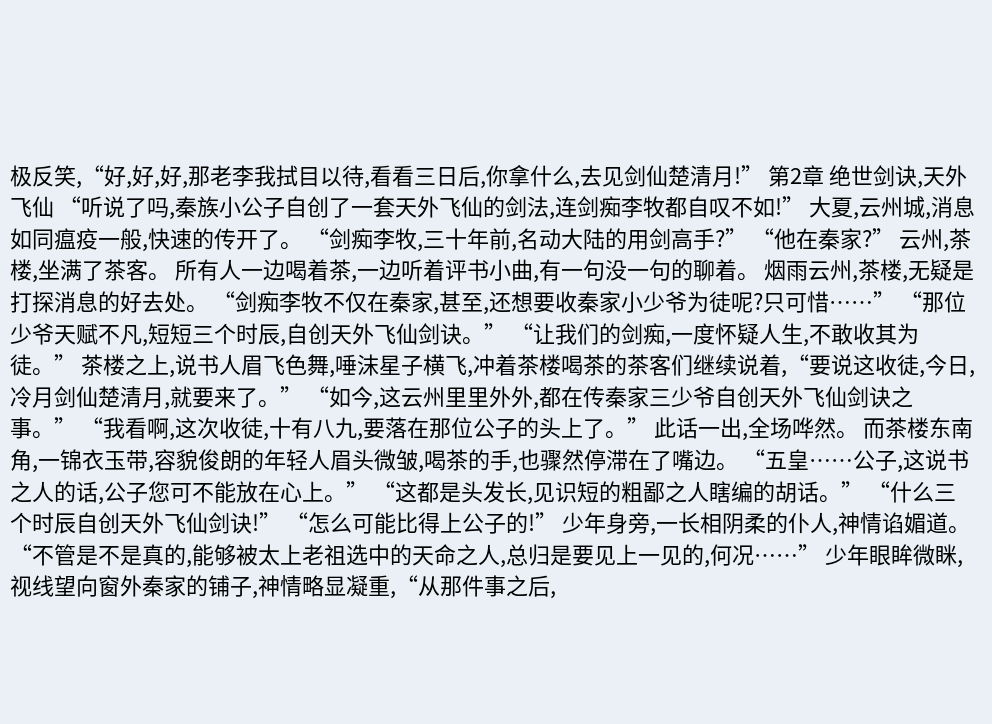极反笑,“好,好,好,那老李我拭目以待,看看三日后,你拿什么,去见剑仙楚清月!” 第2章 绝世剑诀,天外飞仙 “听说了吗,秦族小公子自创了一套天外飞仙的剑法,连剑痴李牧都自叹不如!” 大夏,云州城,消息如同瘟疫一般,快速的传开了。 “剑痴李牧,三十年前,名动大陆的用剑高手?” “他在秦家?” 云州,茶楼,坐满了茶客。 所有人一边喝着茶,一边听着评书小曲,有一句没一句的聊着。 烟雨云州,茶楼,无疑是打探消息的好去处。 “剑痴李牧不仅在秦家,甚至,还想要收秦家小少爷为徒呢?只可惜……” “那位少爷天赋不凡,短短三个时辰,自创天外飞仙剑诀。” “让我们的剑痴,一度怀疑人生,不敢收其为徒。” 茶楼之上,说书人眉飞色舞,唾沫星子横飞,冲着茶楼喝茶的茶客们继续说着,“要说这收徒,今日,冷月剑仙楚清月,就要来了。” “如今,这云州里里外外,都在传秦家三少爷自创天外飞仙剑诀之事。” “我看啊,这次收徒,十有八九,要落在那位公子的头上了。” 此话一出,全场哗然。 而茶楼东南角,一锦衣玉带,容貌俊朗的年轻人眉头微皱,喝茶的手,也骤然停滞在了嘴边。 “五皇……公子,这说书之人的话,公子您可不能放在心上。” “这都是头发长,见识短的粗鄙之人瞎编的胡话。” “什么三个时辰自创天外飞仙剑诀!” “怎么可能比得上公子的!” 少年身旁,一长相阴柔的仆人,神情谄媚道。 “不管是不是真的,能够被太上老祖选中的天命之人,总归是要见上一见的,何况……” 少年眼眸微眯,视线望向窗外秦家的铺子,神情略显凝重,“从那件事之后,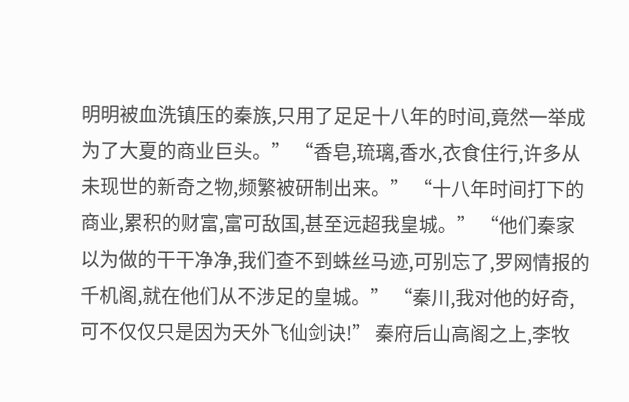明明被血洗镇压的秦族,只用了足足十八年的时间,竟然一举成为了大夏的商业巨头。” “香皂,琉璃,香水,衣食住行,许多从未现世的新奇之物,频繁被研制出来。” “十八年时间打下的商业,累积的财富,富可敌国,甚至远超我皇城。” “他们秦家以为做的干干净净,我们查不到蛛丝马迹,可别忘了,罗网情报的千机阁,就在他们从不涉足的皇城。” “秦川,我对他的好奇,可不仅仅只是因为天外飞仙剑诀!” 秦府后山高阁之上,李牧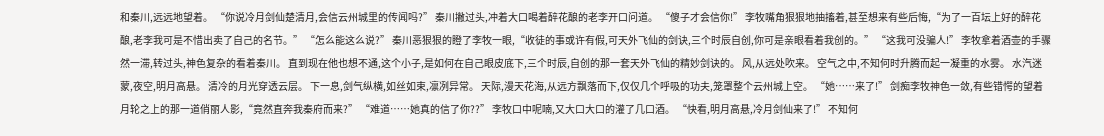和秦川,远远地望着。 “你说冷月剑仙楚清月,会信云州城里的传闻吗?” 秦川撇过头,冲着大口喝着醉花酿的老李开口问道。 “傻子才会信你!” 李牧嘴角狠狠地抽搐着,甚至想来有些后悔,“为了一百坛上好的醉花酿,老李我可是不惜出卖了自己的名节。” “怎么能这么说?” 秦川恶狠狠的瞪了李牧一眼,“收徒的事或许有假,可天外飞仙的剑诀,三个时辰自创,你可是亲眼看着我创的。” “这我可没骗人!” 李牧拿着酒壶的手骤然一滞,转过头,神色复杂的看着秦川。 直到现在他也想不通,这个小子,是如何在自己眼皮底下,三个时辰,自创的那一套天外飞仙的精妙剑诀的。 风,从远处吹来。 空气之中,不知何时升腾而起一凝重的水雾。 水汽迷蒙,夜空,明月高悬。 清冷的月光穿透云层。 下一息,剑气纵横,如丝如束,凛冽异常。 天际,漫天花海,从远方飘落而下,仅仅几个呼吸的功夫,笼罩整个云州城上空。 “她……来了!” 剑痴李牧神色一敛,有些错愕的望着月轮之上的那一道俏丽人影,“竟然直奔我秦府而来?” “难道……她真的信了你??” 李牧口中呢喃,又大口大口的灌了几口酒。 “快看,明月高悬,冷月剑仙来了!” 不知何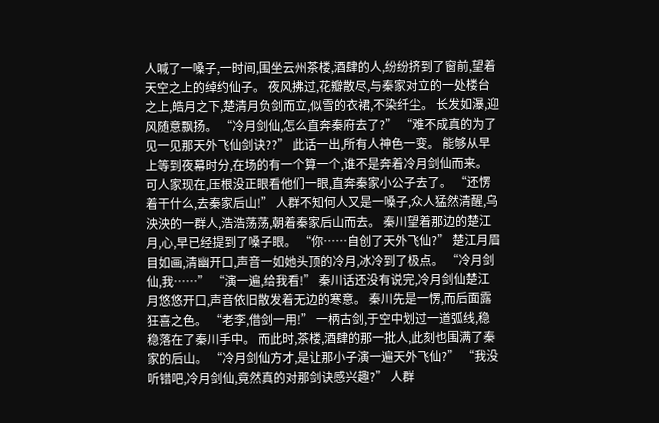人喊了一嗓子,一时间,围坐云州茶楼,酒肆的人,纷纷挤到了窗前,望着天空之上的绰约仙子。 夜风拂过,花瓣散尽,与秦家对立的一处楼台之上,皓月之下,楚清月负剑而立,似雪的衣裙,不染纤尘。 长发如瀑,迎风随意飘扬。 “冷月剑仙,怎么直奔秦府去了?” “难不成真的为了见一见那天外飞仙剑诀??” 此话一出,所有人神色一变。 能够从早上等到夜幕时分,在场的有一个算一个,谁不是奔着冷月剑仙而来。 可人家现在,压根没正眼看他们一眼,直奔秦家小公子去了。 “还愣着干什么,去秦家后山!” 人群不知何人又是一嗓子,众人猛然清醒,乌泱泱的一群人,浩浩荡荡,朝着秦家后山而去。 秦川望着那边的楚江月,心,早已经提到了嗓子眼。 “你……自创了天外飞仙?” 楚江月眉目如画,清幽开口,声音一如她头顶的冷月,冰冷到了极点。 “冷月剑仙,我……” “演一遍,给我看!” 秦川话还没有说完,冷月剑仙楚江月悠悠开口,声音依旧散发着无边的寒意。 秦川先是一愣,而后面露狂喜之色。 “老李,借剑一用!” 一柄古剑,于空中划过一道弧线,稳稳落在了秦川手中。 而此时,茶楼,酒肆的那一批人,此刻也围满了秦家的后山。 “冷月剑仙方才,是让那小子演一遍天外飞仙?” “我没听错吧,冷月剑仙,竟然真的对那剑诀感兴趣?” 人群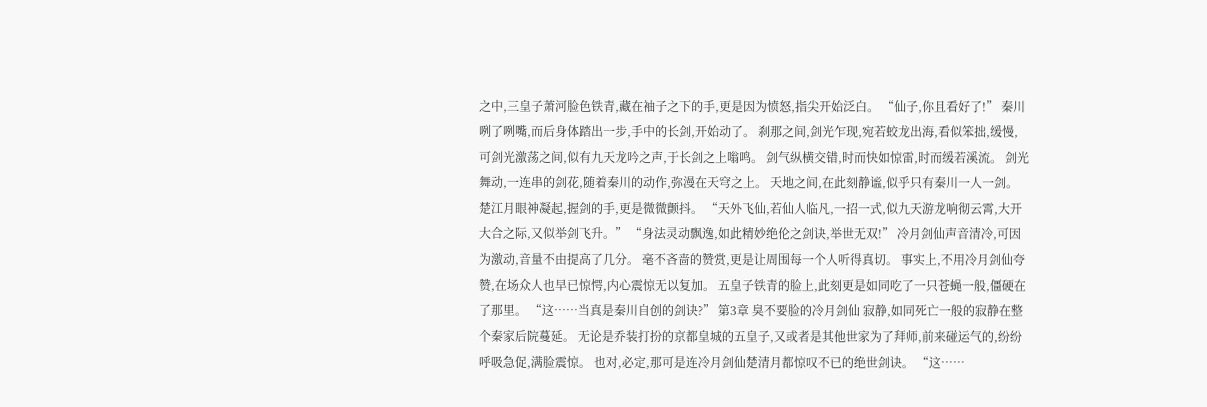之中,三皇子萧河脸色铁青,藏在袖子之下的手,更是因为愤怒,指尖开始泛白。 “仙子,你且看好了!” 秦川咧了咧嘴,而后身体踏出一步,手中的长剑,开始动了。 刹那之间,剑光乍现,宛若蛟龙出海,看似笨拙,缓慢,可剑光激荡之间,似有九天龙吟之声,于长剑之上嗡鸣。 剑气纵横交错,时而快如惊雷,时而缓若溪流。 剑光舞动,一连串的剑花,随着秦川的动作,弥漫在天穹之上。 天地之间,在此刻静谧,似乎只有秦川一人一剑。 楚江月眼神凝起,握剑的手,更是微微颤抖。 “天外飞仙,若仙人临凡,一招一式,似九天游龙响彻云霄,大开大合之际,又似举剑飞升。” “身法灵动飘逸,如此精妙绝伦之剑诀,举世无双!” 冷月剑仙声音清冷,可因为激动,音量不由提高了几分。 毫不吝啬的赞赏,更是让周围每一个人听得真切。 事实上,不用冷月剑仙夸赞,在场众人也早已惊愕,内心震惊无以复加。 五皇子铁青的脸上,此刻更是如同吃了一只苍蝇一般,僵硬在了那里。 “这……当真是秦川自创的剑诀?” 第3章 臭不要脸的冷月剑仙 寂静,如同死亡一般的寂静在整个秦家后院蔓延。 无论是乔装打扮的京都皇城的五皇子,又或者是其他世家为了拜师,前来碰运气的,纷纷呼吸急促,满脸震惊。 也对,必定,那可是连冷月剑仙楚清月都惊叹不已的绝世剑诀。 “这……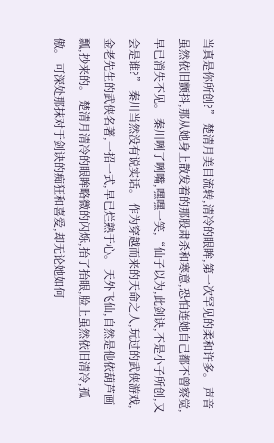当真是你所创?” 楚清月美目流转,清冷的眼眸,第一次罕见的柔和许多。 声音虽然依旧颤抖,那从她身上散发着的那股肃杀和寒意,恐怕连她自己都不曾察觉,早已消失不见。 秦川咧了咧嘴,嘿嘿一笑,“仙子以为,此剑诀,不是小子所创,又会是谁?” 秦川当然没有说实话。 作为穿越而来的天命之人,玩过的武侠游戏,金老先生的武侠名著,一招一式,早已烂熟于心。 天外飞仙,自然是他依葫芦画瓢,抄来的。 楚清月清冷的眼眸略微的闪烁,抬了抬眼,脸上虽然依旧清冷,孤傲。 可深处那抹对于剑诀的痴狂和喜爱,却无论她如何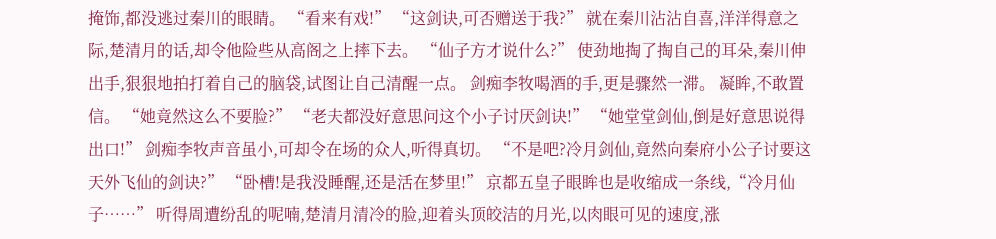掩饰,都没逃过秦川的眼睛。 “看来有戏!” “这剑诀,可否赠送于我?” 就在秦川沾沾自喜,洋洋得意之际,楚清月的话,却令他险些从高阁之上摔下去。 “仙子方才说什么?” 使劲地掏了掏自己的耳朵,秦川伸出手,狠狠地拍打着自己的脑袋,试图让自己清醒一点。 剑痴李牧喝酒的手,更是骤然一滞。 凝眸,不敢置信。 “她竟然这么不要脸?” “老夫都没好意思问这个小子讨厌剑诀!” “她堂堂剑仙,倒是好意思说得出口!” 剑痴李牧声音虽小,可却令在场的众人,听得真切。 “不是吧?冷月剑仙,竟然向秦府小公子讨要这天外飞仙的剑诀?” “卧槽!是我没睡醒,还是活在梦里!” 京都五皇子眼眸也是收缩成一条线,“冷月仙子……” 听得周遭纷乱的呢喃,楚清月清冷的脸,迎着头顶皎洁的月光,以肉眼可见的速度,涨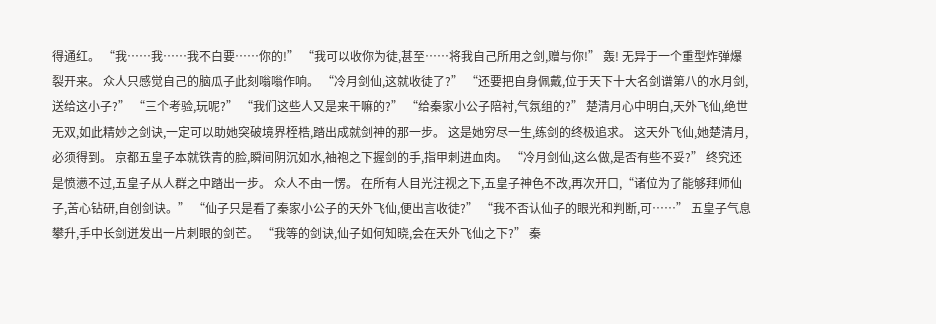得通红。 “我……我……我不白要……你的!” “我可以收你为徒,甚至……将我自己所用之剑,赠与你!” 轰! 无异于一个重型炸弹爆裂开来。 众人只感觉自己的脑瓜子此刻嗡嗡作响。 “冷月剑仙,这就收徒了?” “还要把自身佩戴,位于天下十大名剑谱第八的水月剑,送给这小子?” “三个考验,玩呢?” “我们这些人又是来干嘛的?” “给秦家小公子陪衬,气氛组的?” 楚清月心中明白,天外飞仙,绝世无双,如此精妙之剑诀,一定可以助她突破境界桎梏,踏出成就剑神的那一步。 这是她穷尽一生,练剑的终极追求。 这天外飞仙,她楚清月,必须得到。 京都五皇子本就铁青的脸,瞬间阴沉如水,袖袍之下握剑的手,指甲刺进血肉。 “冷月剑仙,这么做,是否有些不妥?” 终究还是愤懑不过,五皇子从人群之中踏出一步。 众人不由一愣。 在所有人目光注视之下,五皇子神色不改,再次开口,“诸位为了能够拜师仙子,苦心钻研,自创剑诀。” “仙子只是看了秦家小公子的天外飞仙,便出言收徒?” “我不否认仙子的眼光和判断,可……” 五皇子气息攀升,手中长剑迸发出一片刺眼的剑芒。 “我等的剑诀,仙子如何知晓,会在天外飞仙之下?” 秦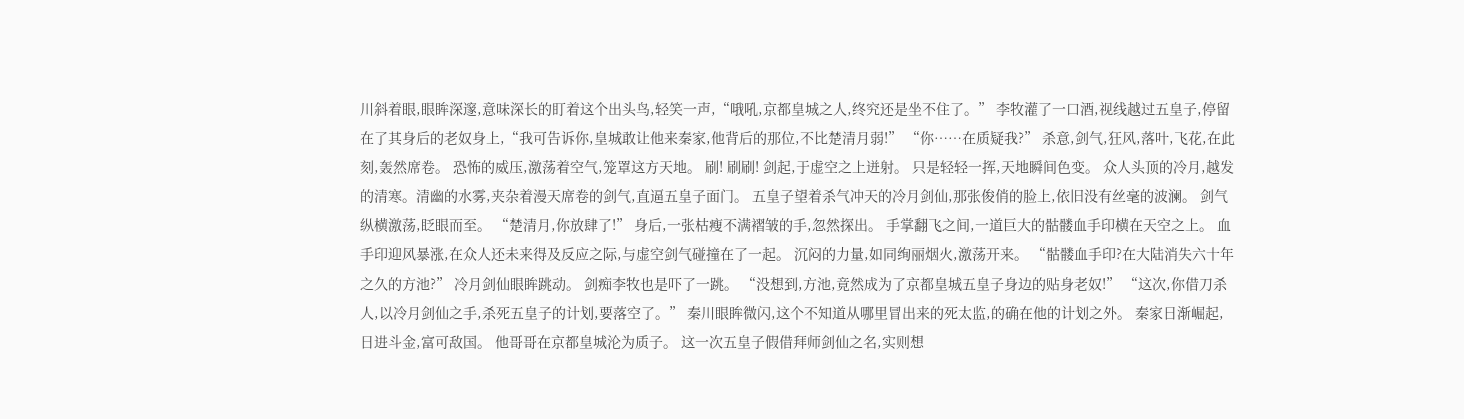川斜着眼,眼眸深邃,意味深长的盯着这个出头鸟,轻笑一声,“哦吼,京都皇城之人,终究还是坐不住了。” 李牧灌了一口酒,视线越过五皇子,停留在了其身后的老奴身上,“我可告诉你,皇城敢让他来秦家,他背后的那位,不比楚清月弱!” “你……在质疑我?” 杀意,剑气,狂风,落叶,飞花,在此刻,轰然席卷。 恐怖的威压,激荡着空气,笼罩这方天地。 刷! 刷刷! 剑起,于虚空之上迸射。 只是轻轻一挥,天地瞬间色变。 众人头顶的冷月,越发的清寒。清幽的水雾,夹杂着漫天席卷的剑气,直逼五皇子面门。 五皇子望着杀气冲天的冷月剑仙,那张俊俏的脸上,依旧没有丝毫的波澜。 剑气纵横激荡,眨眼而至。 “楚清月,你放肆了!” 身后,一张枯瘦不满褶皱的手,忽然探出。 手掌翻飞之间,一道巨大的骷髅血手印横在天空之上。 血手印迎风暴涨,在众人还未来得及反应之际,与虚空剑气碰撞在了一起。 沉闷的力量,如同绚丽烟火,激荡开来。 “骷髅血手印?在大陆消失六十年之久的方池?” 冷月剑仙眼眸跳动。 剑痴李牧也是吓了一跳。 “没想到,方池,竟然成为了京都皇城五皇子身边的贴身老奴!” “这次,你借刀杀人,以冷月剑仙之手,杀死五皇子的计划,要落空了。” 秦川眼眸微闪,这个不知道从哪里冒出来的死太监,的确在他的计划之外。 秦家日渐崛起,日进斗金,富可敌国。 他哥哥在京都皇城沦为质子。 这一次五皇子假借拜师剑仙之名,实则想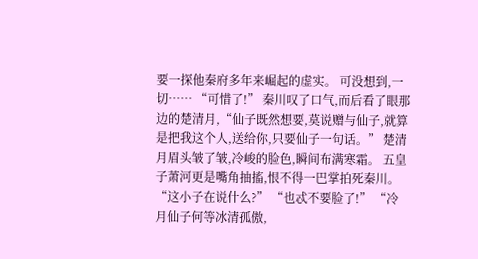要一探他秦府多年来崛起的虚实。 可没想到,一切…… “可惜了!” 秦川叹了口气,而后看了眼那边的楚清月,“仙子既然想要,莫说赠与仙子,就算是把我这个人,送给你,只要仙子一句话。” 楚清月眉头皱了皱,冷峻的脸色,瞬间布满寒霜。 五皇子萧河更是嘴角抽搐,恨不得一巴掌拍死秦川。 “这小子在说什么?” “也忒不要脸了!” “冷月仙子何等冰清孤傲,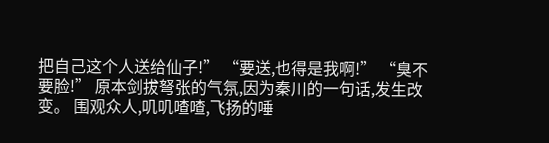把自己这个人送给仙子!” “要送,也得是我啊!” “臭不要脸!” 原本剑拔弩张的气氛,因为秦川的一句话,发生改变。 围观众人,叽叽喳喳,飞扬的唾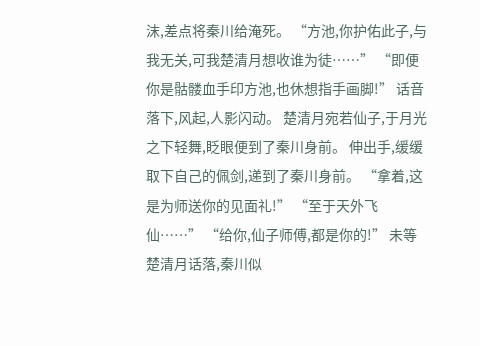沫,差点将秦川给淹死。 “方池,你护佑此子,与我无关,可我楚清月想收谁为徒……” “即便你是骷髅血手印方池,也休想指手画脚!” 话音落下,风起,人影闪动。 楚清月宛若仙子,于月光之下轻舞,眨眼便到了秦川身前。 伸出手,缓缓取下自己的佩剑,递到了秦川身前。 “拿着,这是为师送你的见面礼!” “至于天外飞仙……” “给你,仙子师傅,都是你的!” 未等楚清月话落,秦川似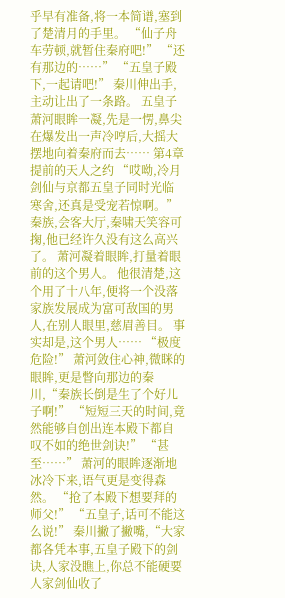乎早有准备,将一本简谱,塞到了楚清月的手里。 “仙子舟车劳顿,就暂住秦府吧!” “还有那边的……” “五皇子殿下,一起请吧!” 秦川伸出手,主动让出了一条路。 五皇子萧河眼眸一凝,先是一愣,鼻尖在爆发出一声冷哼后,大摇大摆地向着秦府而去…… 第4章 提前的天人之约 “哎呦,冷月剑仙与京都五皇子同时光临寒舍,还真是受宠若惊啊。” 秦族,会客大厅,秦啸天笑容可掬,他已经许久没有这么高兴了。 萧河凝着眼眸,打量着眼前的这个男人。 他很清楚,这个用了十八年,便将一个没落家族发展成为富可敌国的男人,在别人眼里,慈眉善目。 事实却是,这个男人…… “极度危险!” 萧河敛住心神,微眯的眼眸,更是瞥向那边的秦川,“秦族长倒是生了个好儿子啊!” “短短三天的时间,竟然能够自创出连本殿下都自叹不如的绝世剑诀!” “甚至……” 萧河的眼眸逐渐地冰冷下来,语气更是变得森然。 “抢了本殿下想要拜的师父!” “五皇子,话可不能这么说!” 秦川撇了撇嘴,“大家都各凭本事,五皇子殿下的剑诀,人家没瞧上,你总不能硬要人家剑仙收了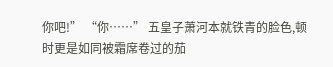你吧!” “你……” 五皇子萧河本就铁青的脸色,顿时更是如同被霜席卷过的茄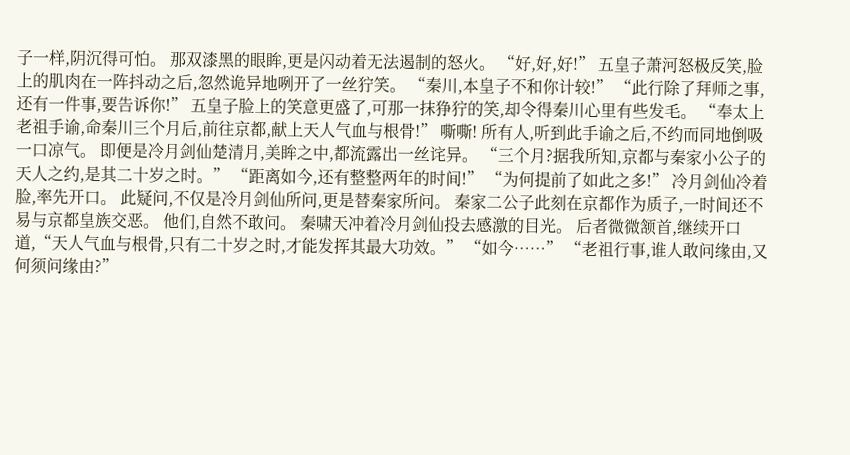子一样,阴沉得可怕。 那双漆黑的眼眸,更是闪动着无法遏制的怒火。 “好,好,好!” 五皇子萧河怒极反笑,脸上的肌肉在一阵抖动之后,忽然诡异地咧开了一丝狞笑。 “秦川,本皇子不和你计较!” “此行除了拜师之事,还有一件事,要告诉你!” 五皇子脸上的笑意更盛了,可那一抹狰狞的笑,却令得秦川心里有些发毛。 “奉太上老祖手谕,命秦川三个月后,前往京都,献上天人气血与根骨!” 嘶嘶! 所有人,听到此手谕之后,不约而同地倒吸一口凉气。 即便是冷月剑仙楚清月,美眸之中,都流露出一丝诧异。 “三个月?据我所知,京都与秦家小公子的天人之约,是其二十岁之时。” “距离如今,还有整整两年的时间!” “为何提前了如此之多!” 冷月剑仙冷着脸,率先开口。 此疑问,不仅是冷月剑仙所问,更是替秦家所问。 秦家二公子此刻在京都作为质子,一时间还不易与京都皇族交恶。 他们,自然不敢问。 秦啸天冲着冷月剑仙投去感激的目光。 后者微微颔首,继续开口道,“天人气血与根骨,只有二十岁之时,才能发挥其最大功效。” “如今……” “老祖行事,谁人敢问缘由,又何须问缘由?”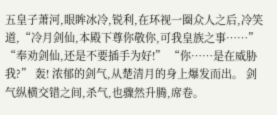五皇子萧河,眼眸冰冷,锐利,在环视一圈众人之后,冷笑道,“冷月剑仙,本殿下尊你敬你,可我皇族之事……” “奉劝剑仙,还是不要插手为好!” “你……是在威胁我?” 轰! 浓郁的剑气,从楚清月的身上爆发而出。 剑气纵横交错之间,杀气,也骤然升腾,席卷。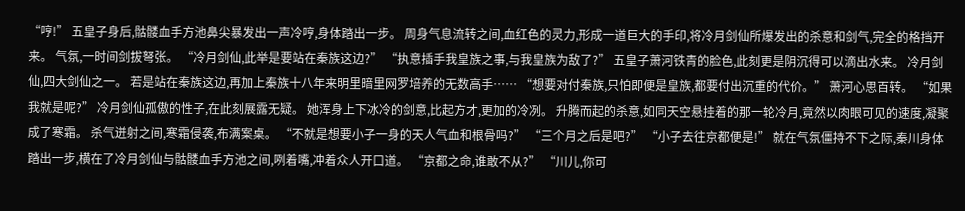“哼!” 五皇子身后,骷髅血手方池鼻尖暴发出一声冷哼,身体踏出一步。 周身气息流转之间,血红色的灵力,形成一道巨大的手印,将冷月剑仙所爆发出的杀意和剑气,完全的格挡开来。 气氛,一时间剑拔弩张。 “冷月剑仙,此举是要站在秦族这边?” “执意插手我皇族之事,与我皇族为敌了?” 五皇子萧河铁青的脸色,此刻更是阴沉得可以滴出水来。 冷月剑仙,四大剑仙之一。 若是站在秦族这边,再加上秦族十八年来明里暗里网罗培养的无数高手…… “想要对付秦族,只怕即便是皇族,都要付出沉重的代价。” 萧河心思百转。 “如果我就是呢?” 冷月剑仙孤傲的性子,在此刻展露无疑。 她浑身上下冰冷的剑意,比起方才,更加的冷冽。 升腾而起的杀意,如同天空悬挂着的那一轮冷月,竟然以肉眼可见的速度,凝聚成了寒霜。 杀气迸射之间,寒霜侵袭,布满案桌。 “不就是想要小子一身的天人气血和根骨吗?” “三个月之后是吧?” “小子去往京都便是!” 就在气氛僵持不下之际,秦川身体踏出一步,横在了冷月剑仙与骷髅血手方池之间,咧着嘴,冲着众人开口道。 “京都之命,谁敢不从?” “川儿,你可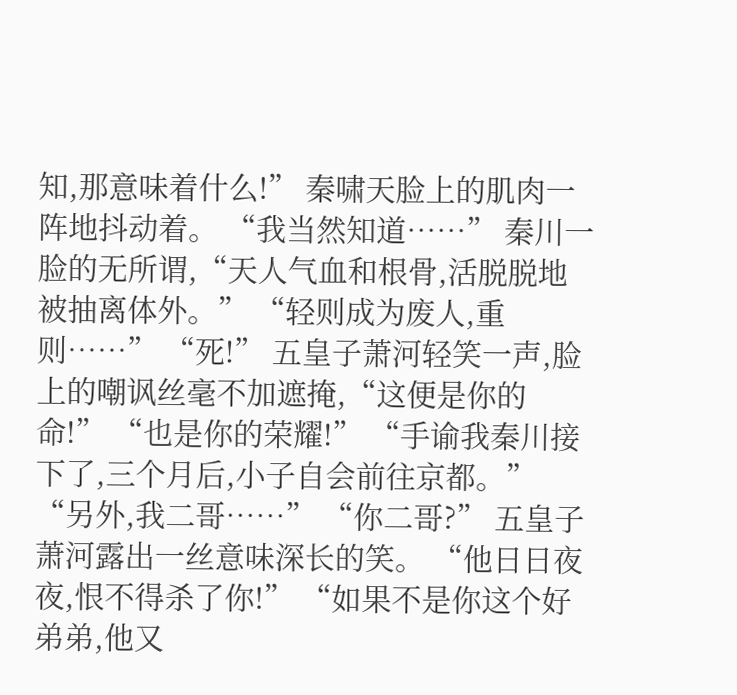知,那意味着什么!” 秦啸天脸上的肌肉一阵地抖动着。 “我当然知道……” 秦川一脸的无所谓,“天人气血和根骨,活脱脱地被抽离体外。” “轻则成为废人,重则……” “死!” 五皇子萧河轻笑一声,脸上的嘲讽丝毫不加遮掩,“这便是你的命!” “也是你的荣耀!” “手谕我秦川接下了,三个月后,小子自会前往京都。” “另外,我二哥……” “你二哥?” 五皇子萧河露出一丝意味深长的笑。 “他日日夜夜,恨不得杀了你!” “如果不是你这个好弟弟,他又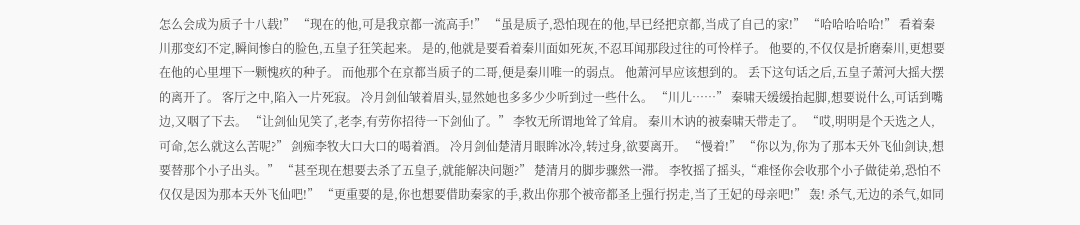怎么会成为质子十八载!” “现在的他,可是我京都一流高手!” “虽是质子,恐怕现在的他,早已经把京都,当成了自己的家!” “哈哈哈哈哈!” 看着秦川那变幻不定,瞬间惨白的脸色,五皇子狂笑起来。 是的,他就是要看着秦川面如死灰,不忍耳闻那段过往的可怜样子。 他要的,不仅仅是折磨秦川,更想要在他的心里埋下一颗愧疚的种子。 而他那个在京都当质子的二哥,便是秦川唯一的弱点。 他萧河早应该想到的。 丢下这句话之后,五皇子萧河大摇大摆的离开了。 客厅之中,陷入一片死寂。 冷月剑仙皱着眉头,显然她也多多少少听到过一些什么。 “川儿……” 秦啸天缓缓抬起脚,想要说什么,可话到嘴边,又咽了下去。 “让剑仙见笑了,老李,有劳你招待一下剑仙了。” 李牧无所谓地耸了耸肩。 秦川木讷的被秦啸天带走了。 “哎,明明是个天选之人,可命,怎么就这么苦呢?” 剑痴李牧大口大口的喝着酒。 冷月剑仙楚清月眼眸冰冷,转过身,欲要离开。 “慢着!” “你以为,你为了那本天外飞仙剑诀,想要替那个小子出头。” “甚至现在想要去杀了五皇子,就能解决问题?” 楚清月的脚步骤然一滞。 李牧摇了摇头,“难怪你会收那个小子做徒弟,恐怕不仅仅是因为那本天外飞仙吧!” “更重要的是,你也想要借助秦家的手,救出你那个被帝都圣上强行拐走,当了王妃的母亲吧!” 轰! 杀气,无边的杀气,如同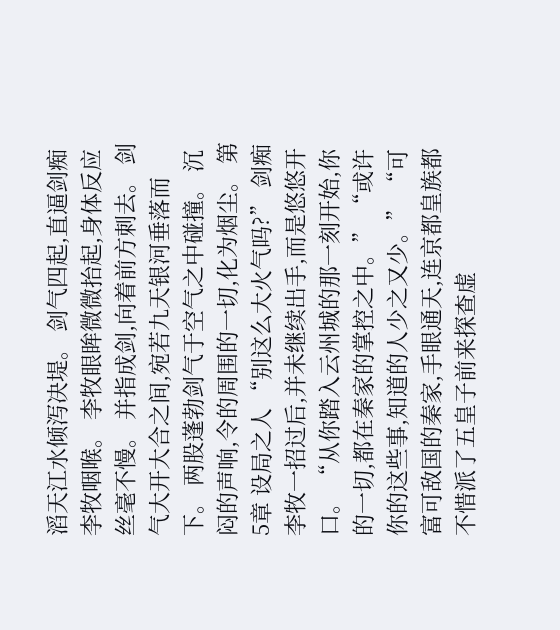滔天江水倾泻决堤。 剑气四起,直逼剑痴李牧咽喉。 李牧眼眸微微抬起,身体反应丝毫不慢。 并指成剑,向着前方刺去。 剑气大开大合之间,宛若九天银河垂落而下。 两股蓬勃剑气于空气之中碰撞。 沉闷的声响,令的周围的一切,化为烟尘。 第5章 设局之人 “别这么大火气吗?” 剑痴李牧一招过后,并未继续出手,而是悠悠开口。 “从你踏入云州城的那一刻开始,你的一切,都在秦家的掌控之中。” “或许你的这些事,知道的人少之又少。” “可富可敌国的秦家,手眼通天,连京都皇族都不惜派了五皇子前来探查虚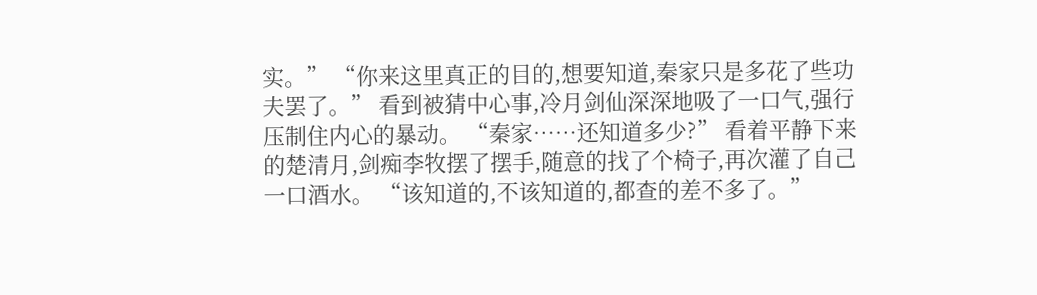实。” “你来这里真正的目的,想要知道,秦家只是多花了些功夫罢了。” 看到被猜中心事,冷月剑仙深深地吸了一口气,强行压制住内心的暴动。 “秦家……还知道多少?” 看着平静下来的楚清月,剑痴李牧摆了摆手,随意的找了个椅子,再次灌了自己一口酒水。 “该知道的,不该知道的,都查的差不多了。”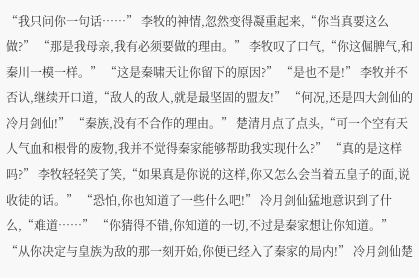“我只问你一句话……” 李牧的神情,忽然变得凝重起来,“你当真要这么做?” “那是我母亲,我有必须要做的理由。” 李牧叹了口气,“你这倔脾气,和秦川一模一样。” “这是秦啸天让你留下的原因?” “是也不是!” 李牧并不否认,继续开口道,“敌人的敌人,就是最坚固的盟友!” “何况,还是四大剑仙的冷月剑仙!” “秦族,没有不合作的理由。” 楚清月点了点头,“可一个空有天人气血和根骨的废物,我并不觉得秦家能够帮助我实现什么?” “真的是这样吗?” 李牧轻轻笑了笑,“如果真是你说的这样,你又怎么会当着五皇子的面,说收徒的话。” “恐怕,你也知道了一些什么吧!” 冷月剑仙猛地意识到了什么,“难道……” “你猜得不错,你知道的一切,不过是秦家想让你知道。” “从你决定与皇族为敌的那一刻开始,你便已经入了秦家的局内!” 冷月剑仙楚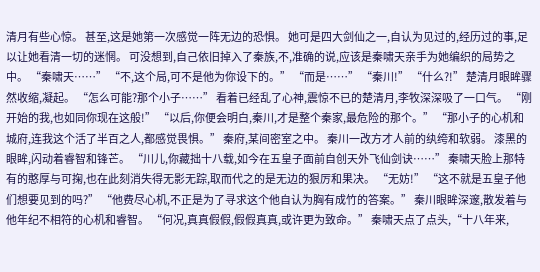清月有些心惊。 甚至,这是她第一次感觉一阵无边的恐惧。 她可是四大剑仙之一,自认为见过的,经历过的事,足以让她看清一切的迷惘。 可没想到,自己依旧掉入了秦族,不,准确的说,应该是秦啸天亲手为她编织的局势之中。 “秦啸天……” “不,这个局,可不是他为你设下的。” “而是……” “秦川!” “什么?!” 楚清月眼眸骤然收缩,凝起。 “怎么可能?那个小子……” 看着已经乱了心神,震惊不已的楚清月,李牧深深吸了一口气。 “刚开始的我,也如同你现在这般!” “以后,你便会明白,秦川,才是整个秦家,最危险的那个。” “那小子的心机和城府,连我这个活了半百之人,都感觉畏惧。” 秦府,某间密室之中。 秦川一改方才人前的纨绔和软弱。 漆黑的眼眸,闪动着睿智和锋芒。 “川儿,你藏拙十八载,如今在五皇子面前自创天外飞仙剑诀……” 秦啸天脸上那特有的憨厚与可掬,也在此刻消失得无影无踪,取而代之的是无边的狠厉和果决。 “无妨!” “这不就是五皇子他们想要见到的吗?” “他费尽心机,不正是为了寻求这个他自认为胸有成竹的答案。” 秦川眼眸深邃,散发着与他年纪不相符的心机和睿智。 “何况,真真假假,假假真真,或许更为致命。” 秦啸天点了点头,“十八年来,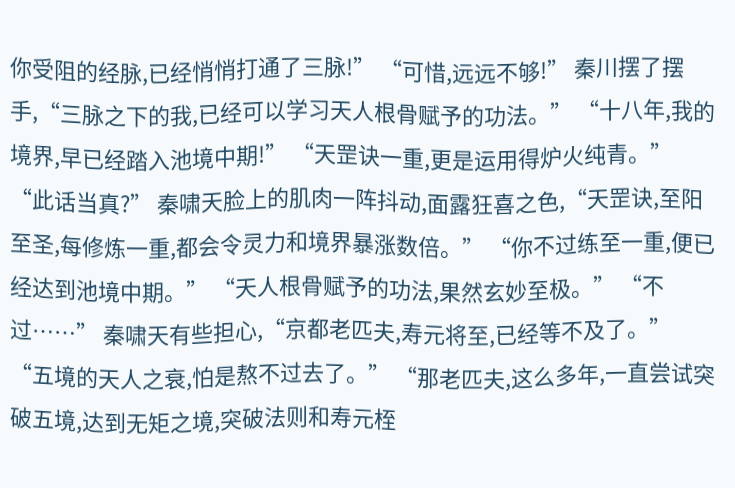你受阻的经脉,已经悄悄打通了三脉!” “可惜,远远不够!” 秦川摆了摆手,“三脉之下的我,已经可以学习天人根骨赋予的功法。” “十八年,我的境界,早已经踏入池境中期!” “天罡诀一重,更是运用得炉火纯青。” “此话当真?” 秦啸天脸上的肌肉一阵抖动,面露狂喜之色,“天罡诀,至阳至圣,每修炼一重,都会令灵力和境界暴涨数倍。” “你不过练至一重,便已经达到池境中期。” “天人根骨赋予的功法,果然玄妙至极。” “不过……” 秦啸天有些担心,“京都老匹夫,寿元将至,已经等不及了。” “五境的天人之衰,怕是熬不过去了。” “那老匹夫,这么多年,一直尝试突破五境,达到无矩之境,突破法则和寿元桎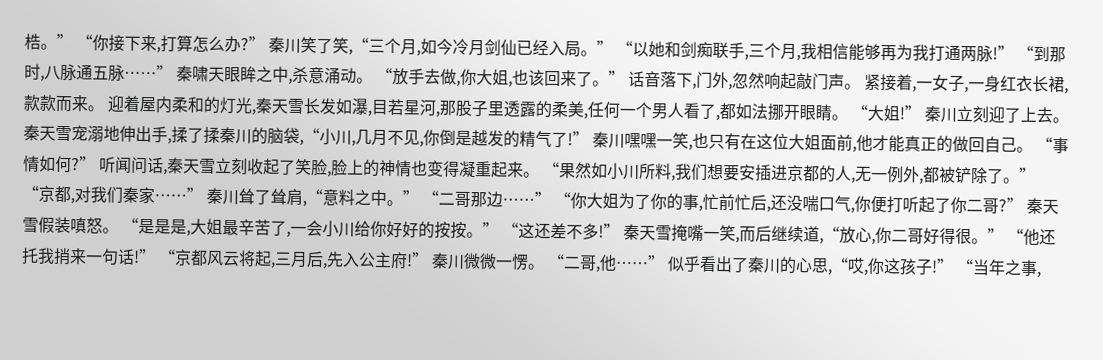梏。” “你接下来,打算怎么办?” 秦川笑了笑,“三个月,如今冷月剑仙已经入局。” “以她和剑痴联手,三个月,我相信能够再为我打通两脉!” “到那时,八脉通五脉……” 秦啸天眼眸之中,杀意涌动。 “放手去做,你大姐,也该回来了。” 话音落下,门外,忽然响起敲门声。 紧接着,一女子,一身红衣长裙,款款而来。 迎着屋内柔和的灯光,秦天雪长发如瀑,目若星河,那股子里透露的柔美,任何一个男人看了,都如法挪开眼睛。 “大姐!” 秦川立刻迎了上去。 秦天雪宠溺地伸出手,揉了揉秦川的脑袋,“小川,几月不见,你倒是越发的精气了!” 秦川嘿嘿一笑,也只有在这位大姐面前,他才能真正的做回自己。 “事情如何?” 听闻问话,秦天雪立刻收起了笑脸,脸上的神情也变得凝重起来。 “果然如小川所料,我们想要安插进京都的人,无一例外,都被铲除了。” “京都,对我们秦家……” 秦川耸了耸肩,“意料之中。” “二哥那边……” “你大姐为了你的事,忙前忙后,还没喘口气,你便打听起了你二哥?” 秦天雪假装嗔怒。 “是是是,大姐最辛苦了,一会小川给你好好的按按。” “这还差不多!” 秦天雪掩嘴一笑,而后继续道,“放心,你二哥好得很。” “他还托我捎来一句话!” “京都风云将起,三月后,先入公主府!” 秦川微微一愣。 “二哥,他……” 似乎看出了秦川的心思,“哎,你这孩子!” “当年之事,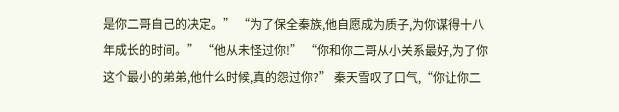是你二哥自己的决定。” “为了保全秦族,他自愿成为质子,为你谋得十八年成长的时间。” “他从未怪过你!” “你和你二哥从小关系最好,为了你这个最小的弟弟,他什么时候,真的怨过你?” 秦天雪叹了口气,“你让你二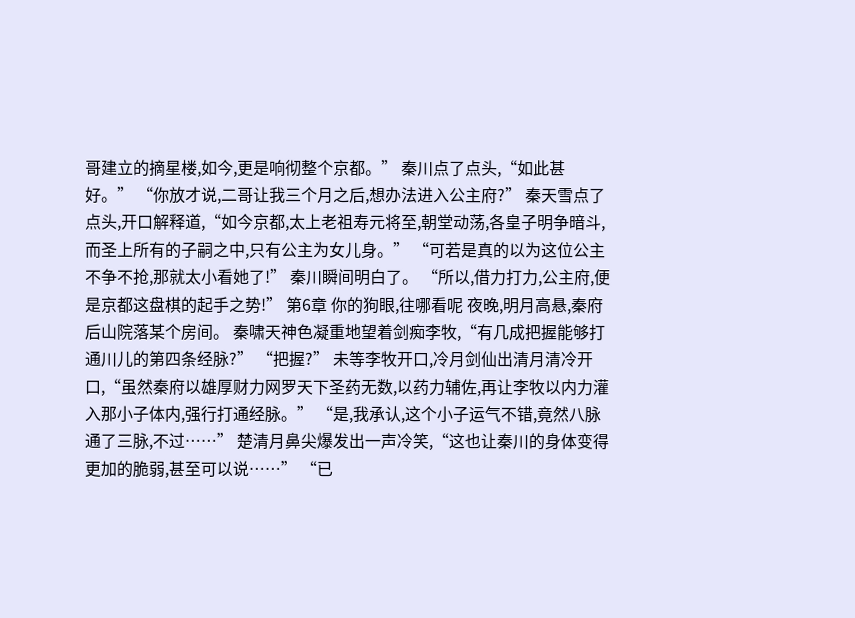哥建立的摘星楼,如今,更是响彻整个京都。” 秦川点了点头,“如此甚好。” “你放才说,二哥让我三个月之后,想办法进入公主府?” 秦天雪点了点头,开口解释道,“如今京都,太上老祖寿元将至,朝堂动荡,各皇子明争暗斗,而圣上所有的子嗣之中,只有公主为女儿身。” “可若是真的以为这位公主不争不抢,那就太小看她了!” 秦川瞬间明白了。 “所以,借力打力,公主府,便是京都这盘棋的起手之势!” 第6章 你的狗眼,往哪看呢 夜晚,明月高悬,秦府后山院落某个房间。 秦啸天神色凝重地望着剑痴李牧,“有几成把握能够打通川儿的第四条经脉?” “把握?” 未等李牧开口,冷月剑仙出清月清冷开口,“虽然秦府以雄厚财力网罗天下圣药无数,以药力辅佐,再让李牧以内力灌入那小子体内,强行打通经脉。” “是,我承认,这个小子运气不错,竟然八脉通了三脉,不过……” 楚清月鼻尖爆发出一声冷笑,“这也让秦川的身体变得更加的脆弱,甚至可以说……” “已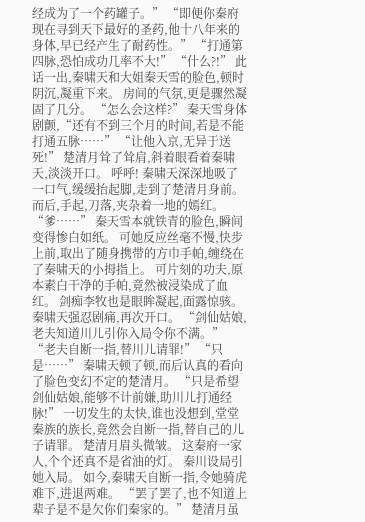经成为了一个药罐子。” “即便你秦府现在寻到天下最好的圣药,他十八年来的身体,早已经产生了耐药性。” “打通第四脉,恐怕成功几率不大!” “什么?!” 此话一出,秦啸天和大姐秦天雪的脸色,顿时阴沉,凝重下来。 房间的气氛,更是骤然凝固了几分。 “怎么会这样?” 秦天雪身体剧颤,“还有不到三个月的时间,若是不能打通五脉……” “让他入京,无异于送死!” 楚清月耸了耸肩,斜着眼看着秦啸天,淡淡开口。 呼呼! 秦啸天深深地吸了一口气,缓缓抬起脚,走到了楚清月身前。 而后,手起,刀落,夹杂着一地的嫣红。 “爹……” 秦天雪本就铁青的脸色,瞬间变得惨白如纸。 可她反应丝毫不慢,快步上前,取出了随身携带的方巾手帕,缠绕在了秦啸天的小拇指上。 可片刻的功夫,原本素白干净的手帕,竟然被浸染成了血红。 剑痴李牧也是眼眸凝起,面露惊骇。 秦啸天强忍剧痛,再次开口。 “剑仙姑娘,老夫知道川儿引你入局令你不满。” “老夫自断一指,替川儿请罪!” “只是……” 秦啸天顿了顿,而后认真的看向了脸色变幻不定的楚清月。 “只是希望剑仙姑娘,能够不计前嫌,助川儿打通经脉!” 一切发生的太快,谁也没想到,堂堂秦族的族长,竟然会自断一指,替自己的儿子请罪。 楚清月眉头微皱。 这秦府一家人,个个还真不是省油的灯。 秦川设局引她入局。 如今,秦啸天自断一指,令她骑虎难下,进退两难。 “罢了罢了,也不知道上辈子是不是欠你们秦家的。” 楚清月虽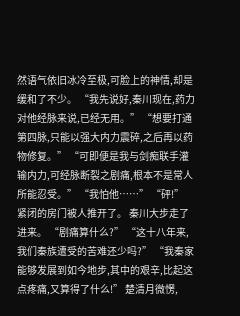然语气依旧冰冷至极,可脸上的神情,却是缓和了不少。 “我先说好,秦川现在,药力对他经脉来说,已经无用。” “想要打通第四脉,只能以强大内力震碎,之后再以药物修复。” “可即便是我与剑痴联手灌输内力,可经脉断裂之剧痛,根本不是常人所能忍受。” “我怕他……” “砰!” 紧闭的房门被人推开了。 秦川大步走了进来。 “剧痛算什么?” “这十八年来,我们秦族遭受的苦难还少吗?” “我秦家能够发展到如今地步,其中的艰辛,比起这点疼痛,又算得了什么!” 楚清月微愣,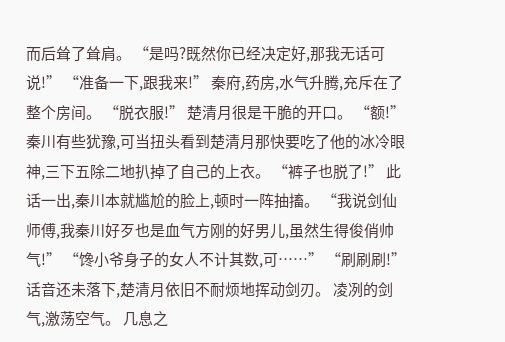而后耸了耸肩。 “是吗?既然你已经决定好,那我无话可说!” “准备一下,跟我来!” 秦府,药房,水气升腾,充斥在了整个房间。 “脱衣服!” 楚清月很是干脆的开口。 “额!” 秦川有些犹豫,可当扭头看到楚清月那快要吃了他的冰冷眼神,三下五除二地扒掉了自己的上衣。 “裤子也脱了!” 此话一出,秦川本就尴尬的脸上,顿时一阵抽搐。 “我说剑仙师傅,我秦川好歹也是血气方刚的好男儿,虽然生得俊俏帅气!” “馋小爷身子的女人不计其数,可……” “刷刷刷!” 话音还未落下,楚清月依旧不耐烦地挥动剑刃。 凌冽的剑气,激荡空气。 几息之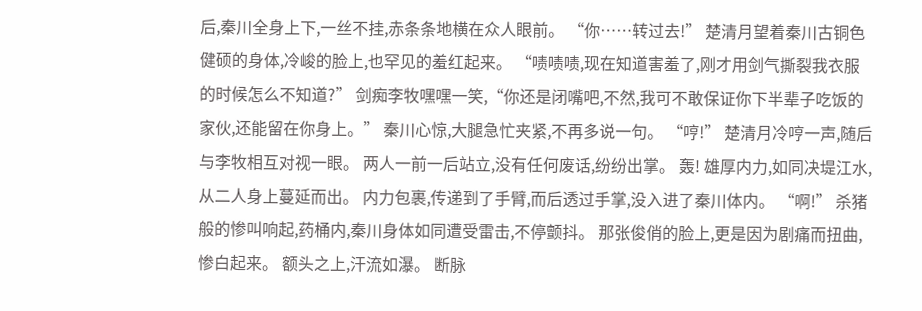后,秦川全身上下,一丝不挂,赤条条地横在众人眼前。 “你……转过去!” 楚清月望着秦川古铜色健硕的身体,冷峻的脸上,也罕见的羞红起来。 “啧啧啧,现在知道害羞了,刚才用剑气撕裂我衣服的时候怎么不知道?” 剑痴李牧嘿嘿一笑,“你还是闭嘴吧,不然,我可不敢保证你下半辈子吃饭的家伙,还能留在你身上。” 秦川心惊,大腿急忙夹紧,不再多说一句。 “哼!” 楚清月冷哼一声,随后与李牧相互对视一眼。 两人一前一后站立,没有任何废话,纷纷出掌。 轰! 雄厚内力,如同决堤江水,从二人身上蔓延而出。 内力包裹,传递到了手臂,而后透过手掌,没入进了秦川体内。 “啊!” 杀猪般的惨叫响起,药桶内,秦川身体如同遭受雷击,不停颤抖。 那张俊俏的脸上,更是因为剧痛而扭曲,惨白起来。 额头之上,汗流如瀑。 断脉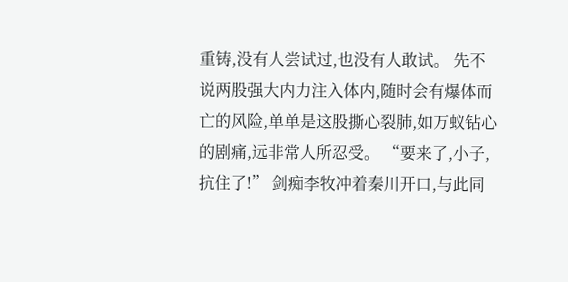重铸,没有人尝试过,也没有人敢试。 先不说两股强大内力注入体内,随时会有爆体而亡的风险,单单是这股撕心裂肺,如万蚁钻心的剧痛,远非常人所忍受。 “要来了,小子,抗住了!” 剑痴李牧冲着秦川开口,与此同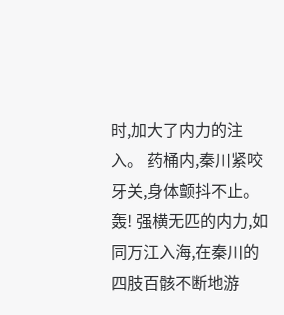时,加大了内力的注入。 药桶内,秦川紧咬牙关,身体颤抖不止。 轰! 强横无匹的内力,如同万江入海,在秦川的四肢百骸不断地游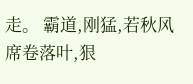走。 霸道,刚猛,若秋风席卷落叶,狠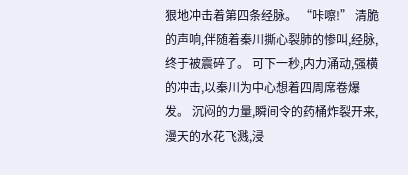狠地冲击着第四条经脉。 “咔嚓!” 清脆的声响,伴随着秦川撕心裂肺的惨叫,经脉,终于被震碎了。 可下一秒,内力涌动,强横的冲击,以秦川为中心想着四周席卷爆发。 沉闷的力量,瞬间令的药桶炸裂开来,漫天的水花飞溅,浸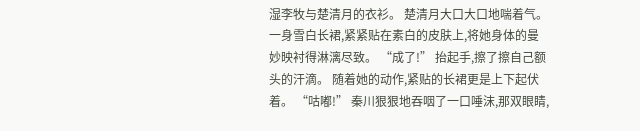湿李牧与楚清月的衣衫。 楚清月大口大口地喘着气。 一身雪白长裙,紧紧贴在素白的皮肤上,将她身体的曼妙映衬得淋漓尽致。 “成了!” 抬起手,擦了擦自己额头的汗滴。 随着她的动作,紧贴的长裙更是上下起伏着。 “咕嘟!” 秦川狠狠地吞咽了一口唾沫,那双眼睛,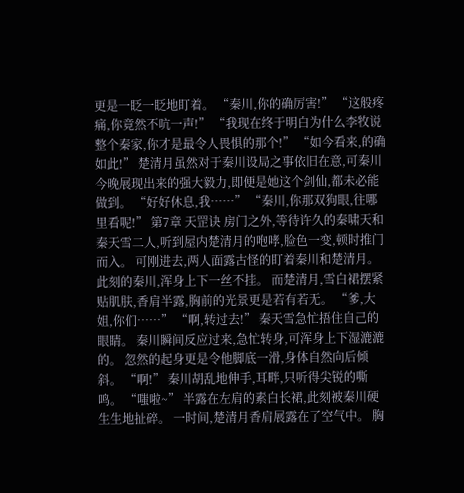更是一眨一眨地盯着。 “秦川,你的确厉害!” “这般疼痛,你竟然不吭一声!” “我现在终于明白为什么李牧说整个秦家,你才是最令人畏惧的那个!” “如今看来,的确如此!” 楚清月虽然对于秦川设局之事依旧在意,可秦川今晚展现出来的强大毅力,即便是她这个剑仙,都未必能做到。 “好好休息,我……” “秦川,你那双狗眼,往哪里看呢!” 第7章 天罡诀 房门之外,等待许久的秦啸天和秦天雪二人,听到屋内楚清月的咆哮,脸色一变,顿时推门而入。 可刚进去,两人面露古怪的盯着秦川和楚清月。 此刻的秦川,浑身上下一丝不挂。 而楚清月,雪白裙摆紧贴肌肤,香肩半露,胸前的光景更是若有若无。 “爹,大姐,你们……” “啊,转过去!” 秦天雪急忙捂住自己的眼睛。 秦川瞬间反应过来,急忙转身,可浑身上下湿漉漉的。 忽然的起身更是令他脚底一滑,身体自然向后倾斜。 “啊!” 秦川胡乱地伸手,耳畔,只听得尖锐的嘶鸣。 “嗤啦~” 半露在左肩的素白长裙,此刻被秦川硬生生地扯碎。 一时间,楚清月香肩展露在了空气中。 胸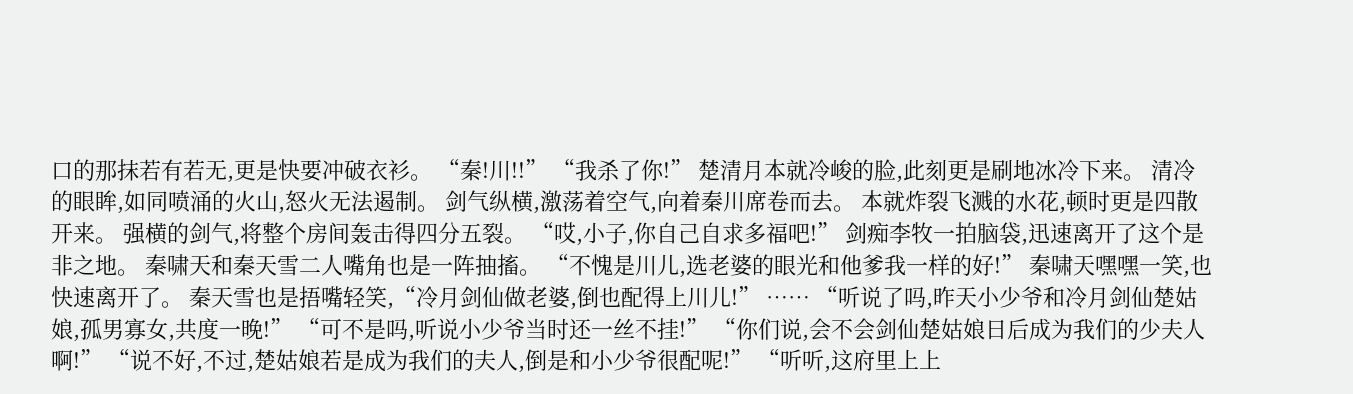口的那抹若有若无,更是快要冲破衣衫。 “秦!川!!” “我杀了你!” 楚清月本就冷峻的脸,此刻更是刷地冰冷下来。 清冷的眼眸,如同喷涌的火山,怒火无法遏制。 剑气纵横,激荡着空气,向着秦川席卷而去。 本就炸裂飞溅的水花,顿时更是四散开来。 强横的剑气,将整个房间轰击得四分五裂。 “哎,小子,你自己自求多福吧!” 剑痴李牧一拍脑袋,迅速离开了这个是非之地。 秦啸天和秦天雪二人嘴角也是一阵抽搐。 “不愧是川儿,选老婆的眼光和他爹我一样的好!” 秦啸天嘿嘿一笑,也快速离开了。 秦天雪也是捂嘴轻笑,“冷月剑仙做老婆,倒也配得上川儿!” …… “听说了吗,昨天小少爷和冷月剑仙楚姑娘,孤男寡女,共度一晚!” “可不是吗,听说小少爷当时还一丝不挂!” “你们说,会不会剑仙楚姑娘日后成为我们的少夫人啊!” “说不好,不过,楚姑娘若是成为我们的夫人,倒是和小少爷很配呢!” “听听,这府里上上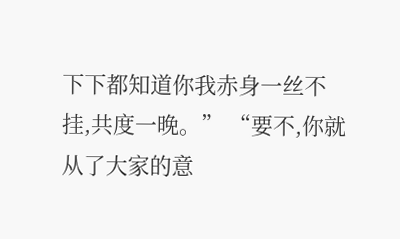下下都知道你我赤身一丝不挂,共度一晚。” “要不,你就从了大家的意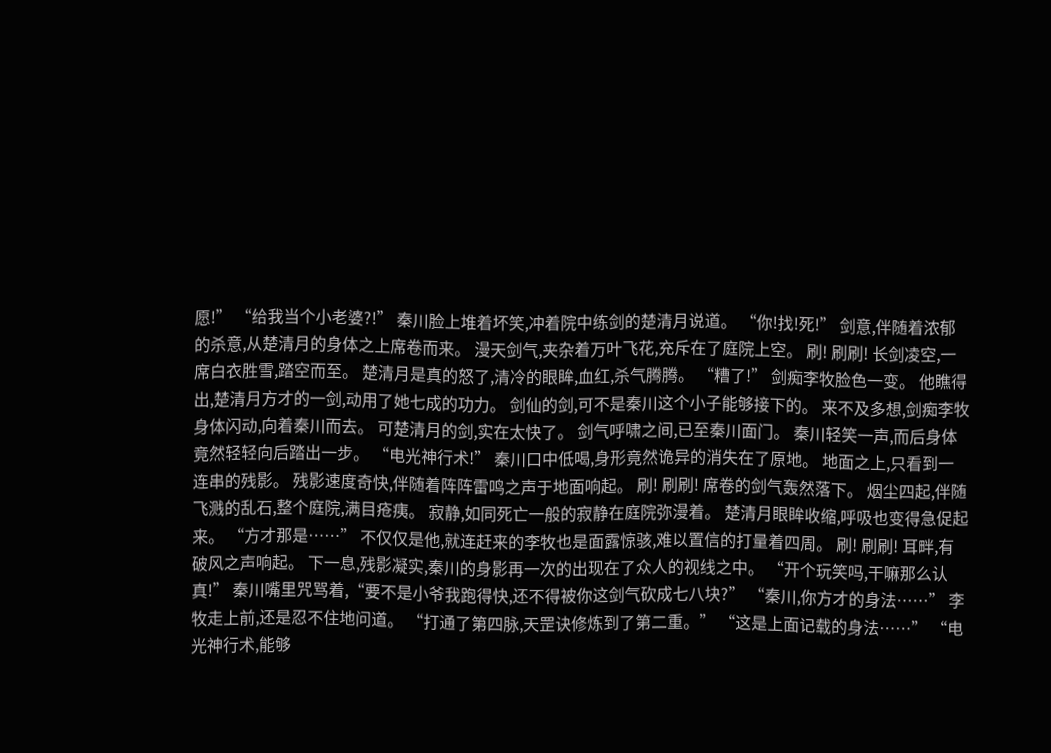愿!” “给我当个小老婆?!” 秦川脸上堆着坏笑,冲着院中练剑的楚清月说道。 “你!找!死!” 剑意,伴随着浓郁的杀意,从楚清月的身体之上席卷而来。 漫天剑气,夹杂着万叶飞花,充斥在了庭院上空。 刷! 刷刷! 长剑凌空,一席白衣胜雪,踏空而至。 楚清月是真的怒了,清冷的眼眸,血红,杀气腾腾。 “糟了!” 剑痴李牧脸色一变。 他瞧得出,楚清月方才的一剑,动用了她七成的功力。 剑仙的剑,可不是秦川这个小子能够接下的。 来不及多想,剑痴李牧身体闪动,向着秦川而去。 可楚清月的剑,实在太快了。 剑气呼啸之间,已至秦川面门。 秦川轻笑一声,而后身体竟然轻轻向后踏出一步。 “电光神行术!” 秦川口中低喝,身形竟然诡异的消失在了原地。 地面之上,只看到一连串的残影。 残影速度奇快,伴随着阵阵雷鸣之声于地面响起。 刷! 刷刷! 席卷的剑气轰然落下。 烟尘四起,伴随飞溅的乱石,整个庭院,满目疮痍。 寂静,如同死亡一般的寂静在庭院弥漫着。 楚清月眼眸收缩,呼吸也变得急促起来。 “方才那是……” 不仅仅是他,就连赶来的李牧也是面露惊骇,难以置信的打量着四周。 刷! 刷刷! 耳畔,有破风之声响起。 下一息,残影凝实,秦川的身影再一次的出现在了众人的视线之中。 “开个玩笑吗,干嘛那么认真!” 秦川嘴里咒骂着,“要不是小爷我跑得快,还不得被你这剑气砍成七八块?” “秦川,你方才的身法……” 李牧走上前,还是忍不住地问道。 “打通了第四脉,天罡诀修炼到了第二重。” “这是上面记载的身法……” “电光神行术,能够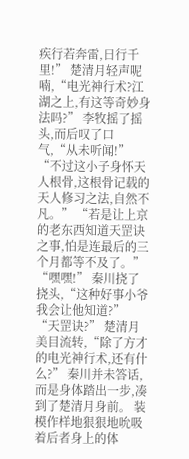疾行若奔雷,日行千里!” 楚清月轻声呢喃,“电光神行术?江湖之上,有这等奇妙身法吗?” 李牧摇了摇头,而后叹了口气,“从未听闻!” “不过这小子身怀天人根骨,这根骨记载的天人修习之法,自然不凡。” “若是让上京的老东西知道天罡诀之事,怕是连最后的三个月都等不及了。” “嘿嘿!” 秦川挠了挠头,“这种好事小爷我会让他知道?” “天罡诀?” 楚清月美目流转,“除了方才的电光神行术,还有什么?” 秦川并未答话,而是身体踏出一步,凑到了楚清月身前。 装模作样地狠狠地吮吸着后者身上的体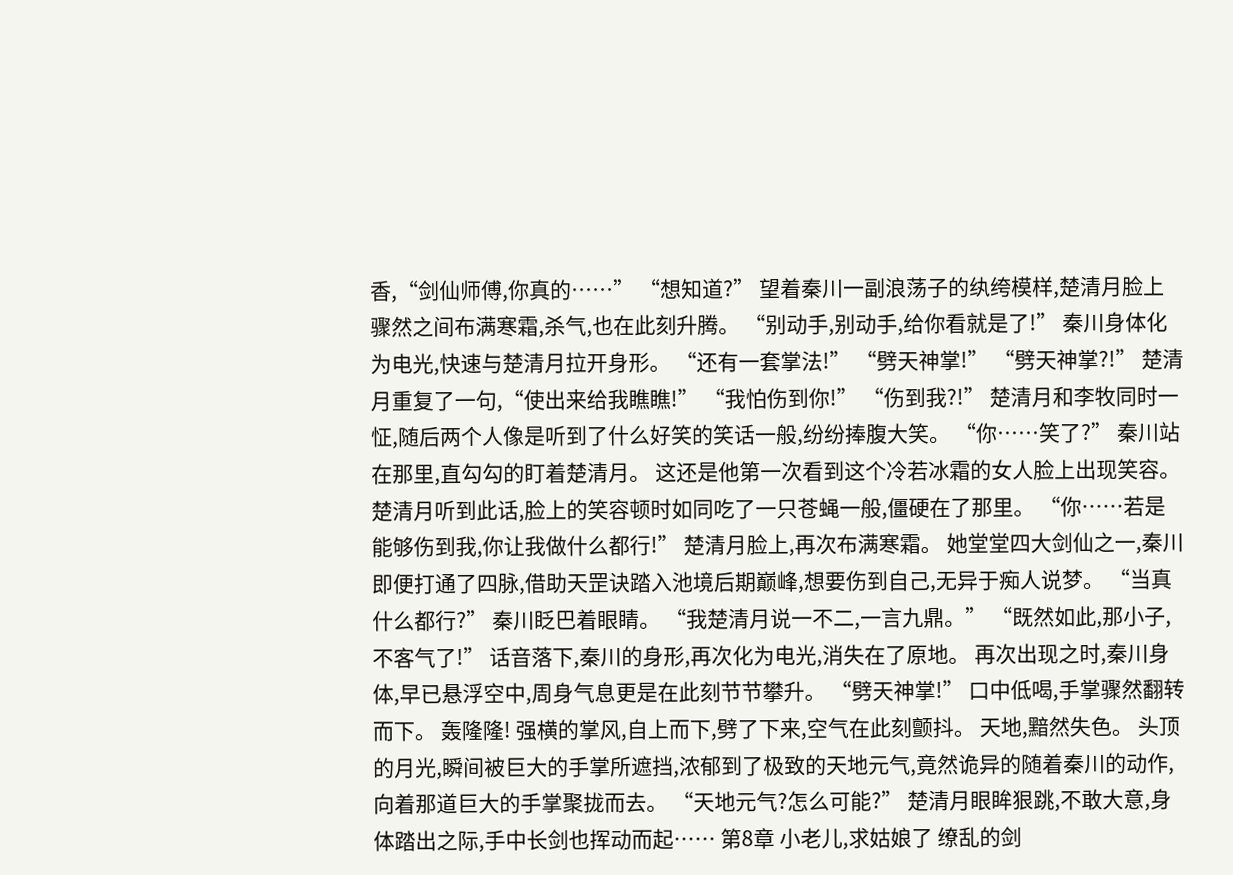香,“剑仙师傅,你真的……” “想知道?” 望着秦川一副浪荡子的纨绔模样,楚清月脸上骤然之间布满寒霜,杀气,也在此刻升腾。 “别动手,别动手,给你看就是了!” 秦川身体化为电光,快速与楚清月拉开身形。 “还有一套掌法!” “劈天神掌!” “劈天神掌?!” 楚清月重复了一句,“使出来给我瞧瞧!” “我怕伤到你!” “伤到我?!” 楚清月和李牧同时一怔,随后两个人像是听到了什么好笑的笑话一般,纷纷捧腹大笑。 “你……笑了?” 秦川站在那里,直勾勾的盯着楚清月。 这还是他第一次看到这个冷若冰霜的女人脸上出现笑容。 楚清月听到此话,脸上的笑容顿时如同吃了一只苍蝇一般,僵硬在了那里。 “你……若是能够伤到我,你让我做什么都行!” 楚清月脸上,再次布满寒霜。 她堂堂四大剑仙之一,秦川即便打通了四脉,借助天罡诀踏入池境后期巅峰,想要伤到自己,无异于痴人说梦。 “当真什么都行?” 秦川眨巴着眼睛。 “我楚清月说一不二,一言九鼎。” “既然如此,那小子,不客气了!” 话音落下,秦川的身形,再次化为电光,消失在了原地。 再次出现之时,秦川身体,早已悬浮空中,周身气息更是在此刻节节攀升。 “劈天神掌!” 口中低喝,手掌骤然翻转而下。 轰隆隆! 强横的掌风,自上而下,劈了下来,空气在此刻颤抖。 天地,黯然失色。 头顶的月光,瞬间被巨大的手掌所遮挡,浓郁到了极致的天地元气,竟然诡异的随着秦川的动作,向着那道巨大的手掌聚拢而去。 “天地元气?怎么可能?” 楚清月眼眸狠跳,不敢大意,身体踏出之际,手中长剑也挥动而起…… 第8章 小老儿,求姑娘了 缭乱的剑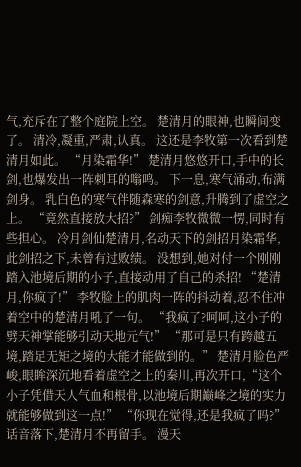气,充斥在了整个庭院上空。 楚清月的眼神,也瞬间变了。 清冷,凝重,严肃,认真。 这还是李牧第一次看到楚清月如此。 “月染霜华!” 楚清月悠悠开口,手中的长剑,也爆发出一阵刺耳的嗡鸣。 下一息,寒气涌动,布满剑身。 乳白色的寒气伴随森寒的剑意,升腾到了虚空之上。 “竟然直接放大招?” 剑痴李牧微微一愣,同时有些担心。 冷月剑仙楚清月,名动天下的剑招月染霜华,此剑招之下,未曾有过败绩。 没想到,她对付一个刚刚踏入池境后期的小子,直接动用了自己的杀招! “楚清月,你疯了!” 李牧脸上的肌肉一阵的抖动着,忍不住冲着空中的楚清月吼了一句。 “我疯了?呵呵,这小子的劈天神掌能够引动天地元气!” “那可是只有跨越五境,踏足无矩之境的大能才能做到的。” 楚清月脸色严峻,眼眸深沉地看着虚空之上的秦川,再次开口,“这个小子凭借天人气血和根骨,以池境后期巅峰之境的实力就能够做到这一点!” “你现在觉得,还是我疯了吗?” 话音落下,楚清月不再留手。 漫天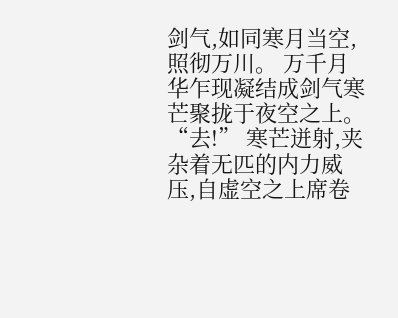剑气,如同寒月当空,照彻万川。 万千月华乍现凝结成剑气寒芒聚拢于夜空之上。 “去!” 寒芒迸射,夹杂着无匹的内力威压,自虚空之上席卷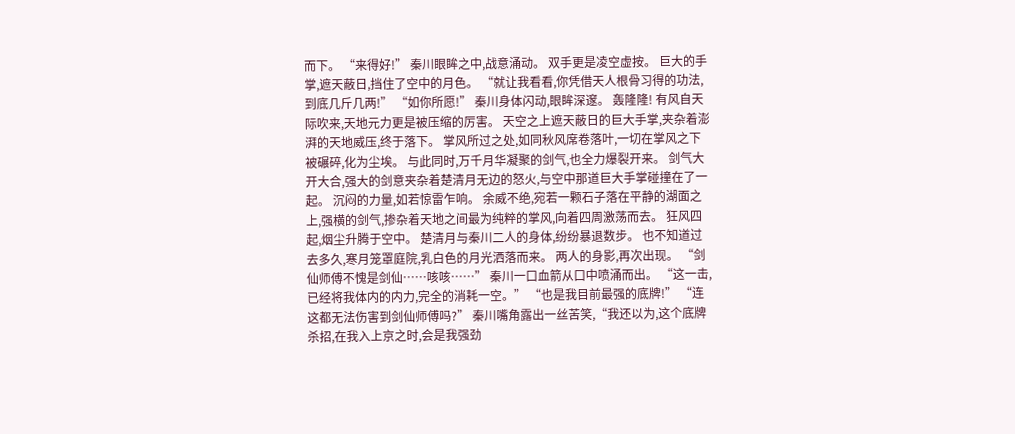而下。 “来得好!” 秦川眼眸之中,战意涌动。 双手更是凌空虚按。 巨大的手掌,遮天蔽日,挡住了空中的月色。 “就让我看看,你凭借天人根骨习得的功法,到底几斤几两!” “如你所愿!” 秦川身体闪动,眼眸深邃。 轰隆隆! 有风自天际吹来,天地元力更是被压缩的厉害。 天空之上遮天蔽日的巨大手掌,夹杂着澎湃的天地威压,终于落下。 掌风所过之处,如同秋风席卷落叶,一切在掌风之下被碾碎,化为尘埃。 与此同时,万千月华凝聚的剑气,也全力爆裂开来。 剑气大开大合,强大的剑意夹杂着楚清月无边的怒火,与空中那道巨大手掌碰撞在了一起。 沉闷的力量,如若惊雷乍响。 余威不绝,宛若一颗石子落在平静的湖面之上,强横的剑气,掺杂着天地之间最为纯粹的掌风,向着四周激荡而去。 狂风四起,烟尘升腾于空中。 楚清月与秦川二人的身体,纷纷暴退数步。 也不知道过去多久,寒月笼罩庭院,乳白色的月光洒落而来。 两人的身影,再次出现。 “剑仙师傅不愧是剑仙……咳咳……” 秦川一口血箭从口中喷涌而出。 “这一击,已经将我体内的内力,完全的消耗一空。” “也是我目前最强的底牌!” “连这都无法伤害到剑仙师傅吗?” 秦川嘴角露出一丝苦笑,“我还以为,这个底牌杀招,在我入上京之时,会是我强劲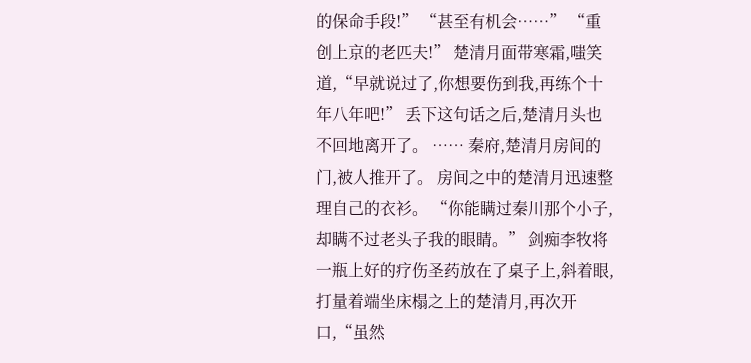的保命手段!” “甚至有机会……” “重创上京的老匹夫!” 楚清月面带寒霜,嗤笑道,“早就说过了,你想要伤到我,再练个十年八年吧!” 丢下这句话之后,楚清月头也不回地离开了。 …… 秦府,楚清月房间的门,被人推开了。 房间之中的楚清月迅速整理自己的衣衫。 “你能瞒过秦川那个小子,却瞒不过老头子我的眼睛。” 剑痴李牧将一瓶上好的疗伤圣药放在了桌子上,斜着眼,打量着端坐床榻之上的楚清月,再次开口,“虽然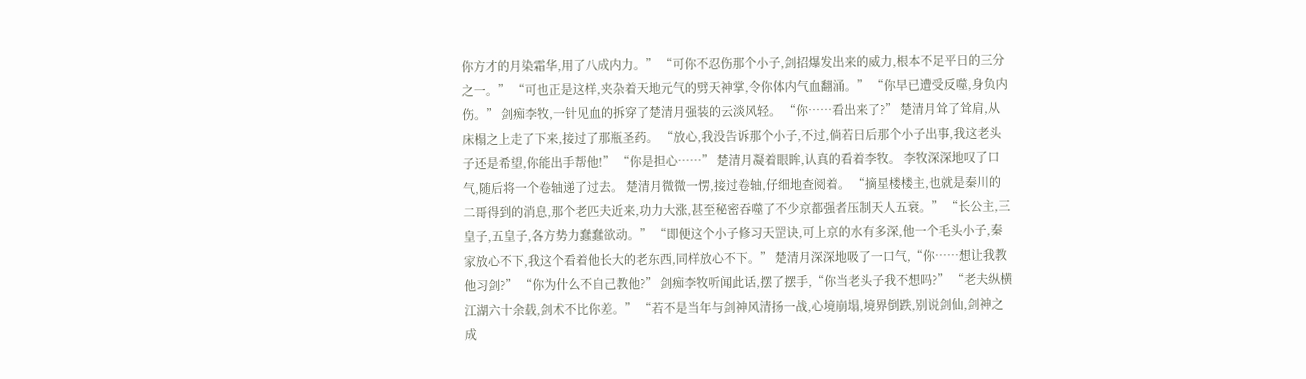你方才的月染霜华,用了八成内力。” “可你不忍伤那个小子,剑招爆发出来的威力,根本不足平日的三分之一。” “可也正是这样,夹杂着天地元气的劈天神掌,令你体内气血翻涌。” “你早已遭受反噬,身负内伤。” 剑痴李牧,一针见血的拆穿了楚清月强装的云淡风轻。 “你……看出来了?” 楚清月耸了耸肩,从床榻之上走了下来,接过了那瓶圣药。 “放心,我没告诉那个小子,不过,倘若日后那个小子出事,我这老头子还是希望,你能出手帮他!” “你是担心……” 楚清月凝着眼眸,认真的看着李牧。 李牧深深地叹了口气,随后将一个卷轴递了过去。 楚清月微微一愣,接过卷轴,仔细地查阅着。 “摘星楼楼主,也就是秦川的二哥得到的消息,那个老匹夫近来,功力大涨,甚至秘密吞噬了不少京都强者压制天人五衰。” “长公主,三皇子,五皇子,各方势力蠢蠢欲动。” “即便这个小子修习天罡诀,可上京的水有多深,他一个毛头小子,秦家放心不下,我这个看着他长大的老东西,同样放心不下。” 楚清月深深地吸了一口气,“你……想让我教他习剑?” “你为什么不自己教他?” 剑痴李牧听闻此话,摆了摆手,“你当老头子我不想吗?” “老夫纵横江湖六十余载,剑术不比你差。” “若不是当年与剑神风清扬一战,心境崩塌,境界倒跌,别说剑仙,剑神之成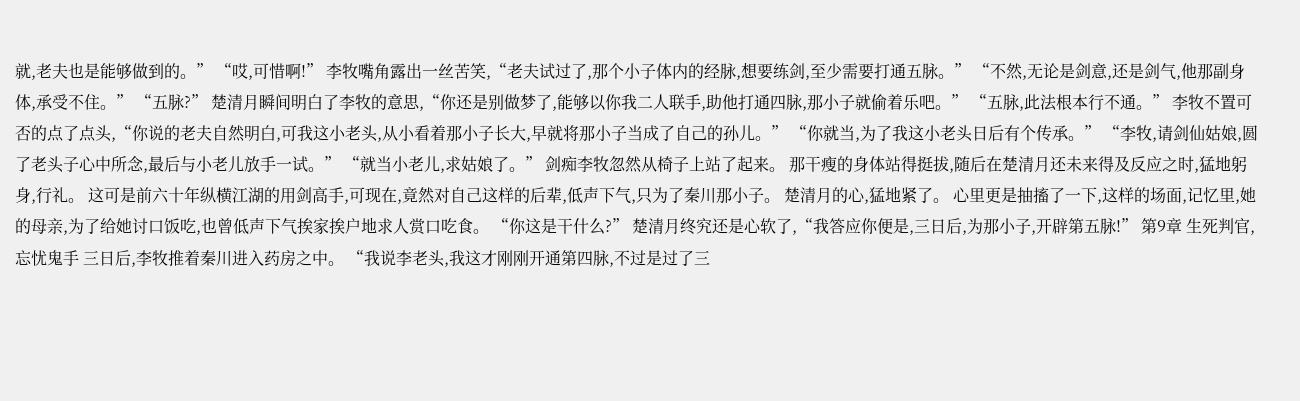就,老夫也是能够做到的。” “哎,可惜啊!” 李牧嘴角露出一丝苦笑,“老夫试过了,那个小子体内的经脉,想要练剑,至少需要打通五脉。” “不然,无论是剑意,还是剑气,他那副身体,承受不住。” “五脉?” 楚清月瞬间明白了李牧的意思,“你还是别做梦了,能够以你我二人联手,助他打通四脉,那小子就偷着乐吧。” “五脉,此法根本行不通。” 李牧不置可否的点了点头,“你说的老夫自然明白,可我这小老头,从小看着那小子长大,早就将那小子当成了自己的孙儿。” “你就当,为了我这小老头日后有个传承。” “李牧,请剑仙姑娘,圆了老头子心中所念,最后与小老儿放手一试。” “就当小老儿,求姑娘了。” 剑痴李牧忽然从椅子上站了起来。 那干瘦的身体站得挺拔,随后在楚清月还未来得及反应之时,猛地躬身,行礼。 这可是前六十年纵横江湖的用剑高手,可现在,竟然对自己这样的后辈,低声下气,只为了秦川那小子。 楚清月的心,猛地紧了。 心里更是抽搐了一下,这样的场面,记忆里,她的母亲,为了给她讨口饭吃,也曾低声下气挨家挨户地求人赏口吃食。 “你这是干什么?” 楚清月终究还是心软了,“我答应你便是,三日后,为那小子,开辟第五脉!” 第9章 生死判官,忘忧鬼手 三日后,李牧推着秦川进入药房之中。 “我说李老头,我这才刚刚开通第四脉,不过是过了三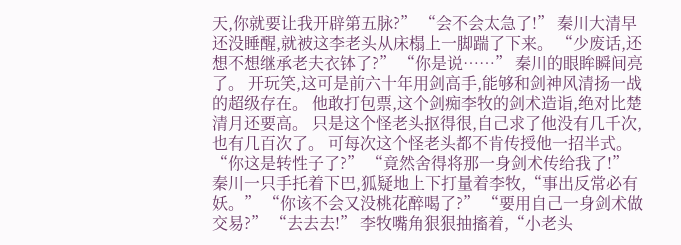天,你就要让我开辟第五脉?” “会不会太急了!” 秦川大清早还没睡醒,就被这李老头从床榻上一脚踹了下来。 “少废话,还想不想继承老夫衣钵了?” “你是说……” 秦川的眼眸瞬间亮了。 开玩笑,这可是前六十年用剑高手,能够和剑神风清扬一战的超级存在。 他敢打包票,这个剑痴李牧的剑术造诣,绝对比楚清月还要高。 只是这个怪老头抠得很,自己求了他没有几千次,也有几百次了。 可每次这个怪老头都不肯传授他一招半式。 “你这是转性子了?” “竟然舍得将那一身剑术传给我了!” 秦川一只手托着下巴,狐疑地上下打量着李牧,“事出反常必有妖。” “你该不会又没桃花醉喝了?” “要用自己一身剑术做交易?” “去去去!” 李牧嘴角狠狠抽搐着,“小老头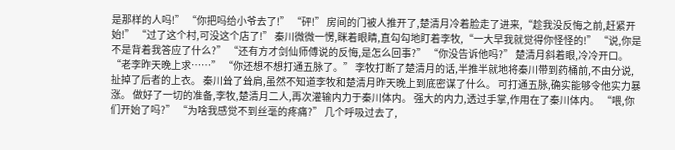是那样的人吗!” “你把吗给小爷去了!” “砰!” 房间的门被人推开了,楚清月冷着脸走了进来,“趁我没反悔之前,赶紧开始!” “过了这个村,可没这个店了!” 秦川微微一愣,眯着眼睛,直勾勾地盯着李牧,“一大早我就觉得你怪怪的!” “说,你是不是背着我答应了什么?” “还有方才剑仙师傅说的反悔,是怎么回事?” “你没告诉他吗?” 楚清月斜着眼,冷冷开口。 “老李昨天晚上求……” “你还想不想打通五脉了。” 李牧打断了楚清月的话,半推半就地将秦川带到药桶前,不由分说,扯掉了后者的上衣。 秦川耸了耸肩,虽然不知道李牧和楚清月昨天晚上到底密谋了什么。 可打通五脉,确实能够令他实力暴涨。 做好了一切的准备,李牧,楚清月二人,再次灌输内力于秦川体内。 强大的内力,透过手掌,作用在了秦川体内。 “喂,你们开始了吗?” “为啥我感觉不到丝毫的疼痛?” 几个呼吸过去了,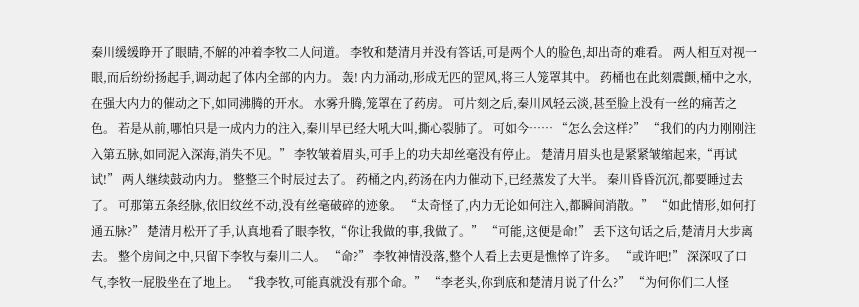秦川缓缓睁开了眼睛,不解的冲着李牧二人问道。 李牧和楚清月并没有答话,可是两个人的脸色,却出奇的难看。 两人相互对视一眼,而后纷纷扬起手,调动起了体内全部的内力。 轰! 内力涌动,形成无匹的罡风,将三人笼罩其中。 药桶也在此刻震颤,桶中之水,在强大内力的催动之下,如同沸腾的开水。 水雾升腾,笼罩在了药房。 可片刻之后,秦川风轻云淡,甚至脸上没有一丝的痛苦之色。 若是从前,哪怕只是一成内力的注入,秦川早已经大吼大叫,撕心裂肺了。 可如今…… “怎么会这样?” “我们的内力刚刚注入第五脉,如同泥入深海,消失不见。” 李牧皱着眉头,可手上的功夫却丝毫没有停止。 楚清月眉头也是紧紧皱缩起来,“再试试!” 两人继续鼓动内力。 整整三个时辰过去了。 药桶之内,药汤在内力催动下,已经蒸发了大半。 秦川昏昏沉沉,都要睡过去了。 可那第五条经脉,依旧纹丝不动,没有丝毫破碎的迹象。 “太奇怪了,内力无论如何注入,都瞬间消散。” “如此情形,如何打通五脉?” 楚清月松开了手,认真地看了眼李牧,“你让我做的事,我做了。” “可能,这便是命!” 丢下这句话之后,楚清月大步离去。 整个房间之中,只留下李牧与秦川二人。 “命?” 李牧神情没落,整个人看上去更是憔悴了许多。 “或许吧!” 深深叹了口气,李牧一屁股坐在了地上。 “我李牧,可能真就没有那个命。” “李老头,你到底和楚清月说了什么?” “为何你们二人怪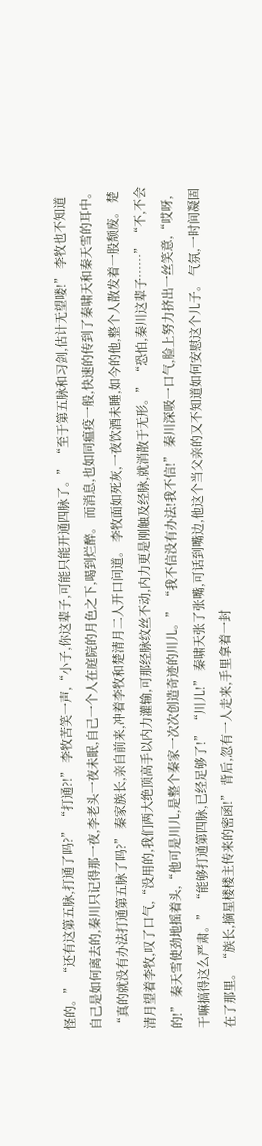怪的。” “还有这第五脉,打通了吗?” “打通?!” 李牧苦笑一声,“小子,你这辈子,可能只能开通四脉了。” “至于第五脉和习剑,估计无望喽!” 李牧也不知道自己是如何离去的,秦川只记得那一夜,李老头一夜未眠,自己一个人在庭院的月色之下,喝到烂醉。 而消息,也如同瘟疫一般,快速的传到了秦啸天和秦天雪的耳中。 “真的就没有办法打通第五脉了吗?” 秦家族长,亲自前来,冲着李牧和楚清月二人开口问道。 李牧面如死灰,一夜饮酒未睡,如今的他,整个人散发着一股颓废。 楚清月望着李牧,叹了口气,“没用的,我们两大绝顶高手以内力灌输,可那经脉纹丝不动,内力更是刚触及经脉,就消散于无形。” “恐怕,秦川这辈子……” “不,不会的!” 秦天雪使劲地摇着头,“他可是川儿,是整个秦家一次次创造奇迹的川儿。” “我不信没有办法!我不信!” 秦川深吸一口气,脸上努力挤出一丝笑意,“哎呀,干嘛搞得这么严肃。” “能够打通第四脉,已经足够了!” “川儿!” 秦啸天张了张嘴,可话到嘴边,他这个当父亲的又不知道如何安慰这个儿子。 气氛,一时间凝固在了那里。 “族长,摘星楼楼主传来的密函!” 背后,忽有一人走来,手里拿着一封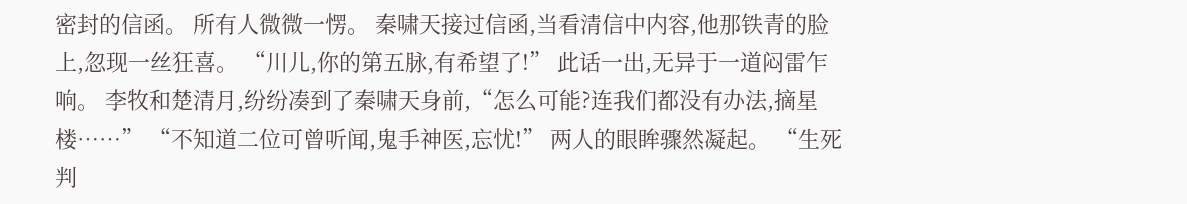密封的信函。 所有人微微一愣。 秦啸天接过信函,当看清信中内容,他那铁青的脸上,忽现一丝狂喜。 “川儿,你的第五脉,有希望了!” 此话一出,无异于一道闷雷乍响。 李牧和楚清月,纷纷凑到了秦啸天身前,“怎么可能?连我们都没有办法,摘星楼……” “不知道二位可曾听闻,鬼手神医,忘忧!” 两人的眼眸骤然凝起。 “生死判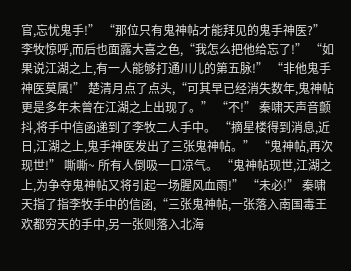官,忘忧鬼手!” “那位只有鬼神帖才能拜见的鬼手神医?” 李牧惊呼,而后也面露大喜之色,“我怎么把他给忘了!” “如果说江湖之上,有一人能够打通川儿的第五脉!” “非他鬼手神医莫属!” 楚清月点了点头,“可其早已经消失数年,鬼神帖更是多年未曾在江湖之上出现了。” “不!” 秦啸天声音颤抖,将手中信函递到了李牧二人手中。 “摘星楼得到消息,近日,江湖之上,鬼手神医发出了三张鬼神帖。” “鬼神帖,再次现世!” 嘶嘶~ 所有人倒吸一口凉气。 “鬼神帖现世,江湖之上,为争夺鬼神帖又将引起一场腥风血雨!” “未必!” 秦啸天指了指李牧手中的信函,“三张鬼神帖,一张落入南国毒王欢都穷天的手中,另一张则落入北海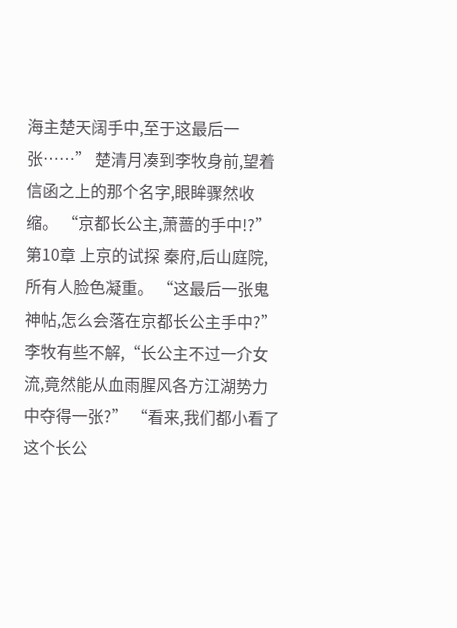海主楚天阔手中,至于这最后一张……” 楚清月凑到李牧身前,望着信函之上的那个名字,眼眸骤然收缩。 “京都长公主,萧蔷的手中!?” 第10章 上京的试探 秦府,后山庭院,所有人脸色凝重。 “这最后一张鬼神帖,怎么会落在京都长公主手中?” 李牧有些不解,“长公主不过一介女流,竟然能从血雨腥风各方江湖势力中夺得一张?” “看来,我们都小看了这个长公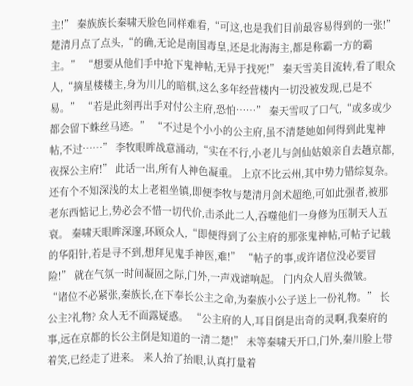主!” 秦族族长秦啸天脸色同样难看,“可这,也是我们目前最容易得到的一张!” 楚清月点了点头,“的确,无论是南国毒皇,还是北海海主,都是称霸一方的霸主。” “想要从他们手中抢下鬼神帖,无异于找死!” 秦天雪美目流转,看了眼众人,“摘星楼楼主,身为川儿的暗棋,这么多年经营楼内一切没被发现,已是不易。” “若是此刻再出手对付公主府,恐怕……” 秦天雪叹了口气,“或多或少都会留下蛛丝马迹。” “不过是个小小的公主府,虽不清楚她如何得到此鬼神帖,不过……” 李牧眼眸战意涌动,“实在不行,小老儿与剑仙姑娘亲自去趟京都,夜探公主府!” 此话一出,所有人神色凝重。 上京不比云州,其中势力错综复杂。 还有个不知深浅的太上老祖坐镇,即便李牧与楚清月剑术超绝,可如此强者,被那老东西惦记上,势必会不惜一切代价,击杀此二人,吞噬他们一身修为压制天人五衰。 秦啸天眼眸深邃,环顾众人,“即便得到了公主府的那张鬼神帖,可帖子记载的华阳针,若是寻不到,想拜见鬼手神医,难!” “帖子的事,或许诸位没必要冒险!” 就在气氛一时间凝固之际,门外,一声戏谑响起。 门内众人眉头微皱。 “诸位不必紧张,秦族长,在下奉长公主之命,为秦族小公子送上一份礼物。” 长公主?礼物? 众人无不面露疑惑。 “公主府的人,耳目倒是出奇的灵啊,我秦府的事,远在京都的长公主倒是知道的一清二楚!” 未等秦啸天开口,门外,秦川脸上带着笑,已经走了进来。 来人抬了抬眼,认真打量着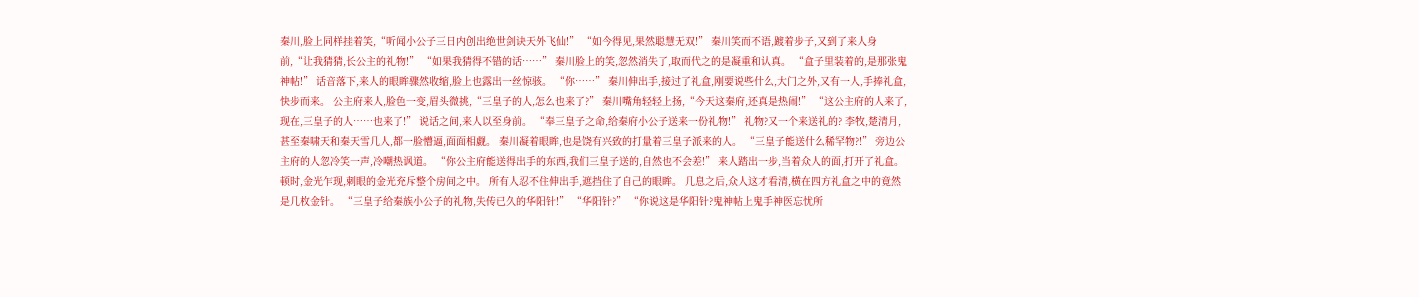秦川,脸上同样挂着笑,“听闻小公子三日内创出绝世剑诀天外飞仙!” “如今得见,果然聪慧无双!” 秦川笑而不语,踱着步子,又到了来人身前,“让我猜猜,长公主的礼物!” “如果我猜得不错的话……” 秦川脸上的笑,忽然消失了,取而代之的是凝重和认真。 “盒子里装着的,是那张鬼神帖!” 话音落下,来人的眼眸骤然收缩,脸上也露出一丝惊骇。 “你……” 秦川伸出手,接过了礼盒,刚要说些什么,大门之外,又有一人,手捧礼盒,快步而来。 公主府来人,脸色一变,眉头微挑,“三皇子的人,怎么也来了?” 秦川嘴角轻轻上扬,“今天这秦府,还真是热闹!” “这公主府的人来了,现在,三皇子的人……也来了!” 说话之间,来人以至身前。 “奉三皇子之命,给秦府小公子送来一份礼物!” 礼物?又一个来送礼的? 李牧,楚清月,甚至秦啸天和秦天雪几人,都一脸懵逼,面面相觑。 秦川凝着眼眸,也是饶有兴致的打量着三皇子派来的人。 “三皇子能送什么稀罕物?!” 旁边公主府的人忽冷笑一声,冷嘲热讽道。 “你公主府能送得出手的东西,我们三皇子送的,自然也不会差!” 来人踏出一步,当着众人的面,打开了礼盒。 顿时,金光乍现,刺眼的金光充斥整个房间之中。 所有人忍不住伸出手,遮挡住了自己的眼眸。 几息之后,众人这才看清,横在四方礼盒之中的竟然是几枚金针。 “三皇子给秦族小公子的礼物,失传已久的华阳针!” “华阳针?” “你说这是华阳针?鬼神帖上鬼手神医忘忧所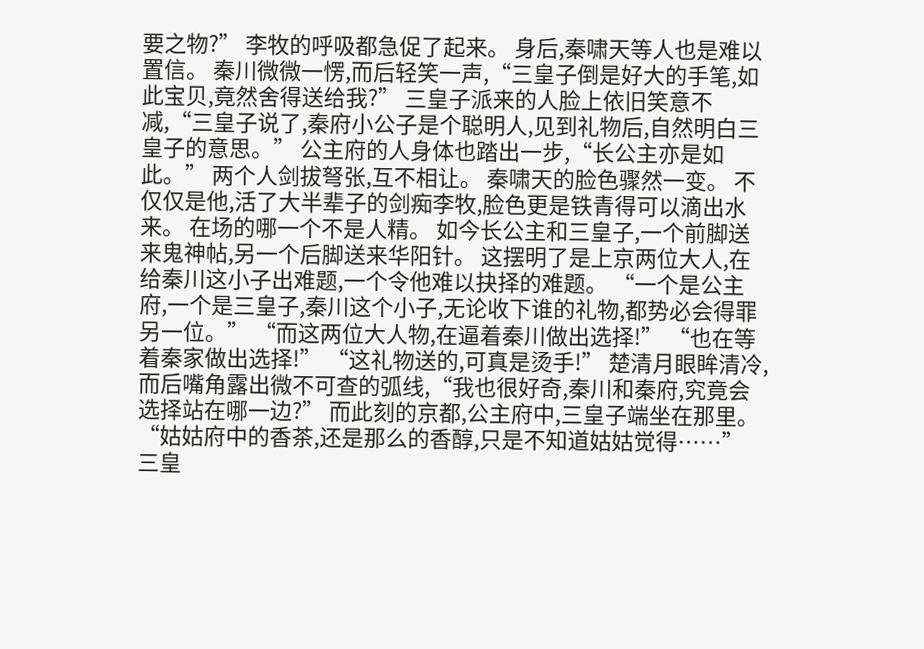要之物?” 李牧的呼吸都急促了起来。 身后,秦啸天等人也是难以置信。 秦川微微一愣,而后轻笑一声,“三皇子倒是好大的手笔,如此宝贝,竟然舍得送给我?” 三皇子派来的人脸上依旧笑意不减,“三皇子说了,秦府小公子是个聪明人,见到礼物后,自然明白三皇子的意思。” 公主府的人身体也踏出一步,“长公主亦是如此。” 两个人剑拔弩张,互不相让。 秦啸天的脸色骤然一变。 不仅仅是他,活了大半辈子的剑痴李牧,脸色更是铁青得可以滴出水来。 在场的哪一个不是人精。 如今长公主和三皇子,一个前脚送来鬼神帖,另一个后脚送来华阳针。 这摆明了是上京两位大人,在给秦川这小子出难题,一个令他难以抉择的难题。 “一个是公主府,一个是三皇子,秦川这个小子,无论收下谁的礼物,都势必会得罪另一位。” “而这两位大人物,在逼着秦川做出选择!” “也在等着秦家做出选择!” “这礼物送的,可真是烫手!” 楚清月眼眸清冷,而后嘴角露出微不可查的弧线,“我也很好奇,秦川和秦府,究竟会选择站在哪一边?” 而此刻的京都,公主府中,三皇子端坐在那里。 “姑姑府中的香茶,还是那么的香醇,只是不知道姑姑觉得……” 三皇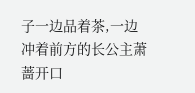子一边品着茶,一边冲着前方的长公主萧蔷开口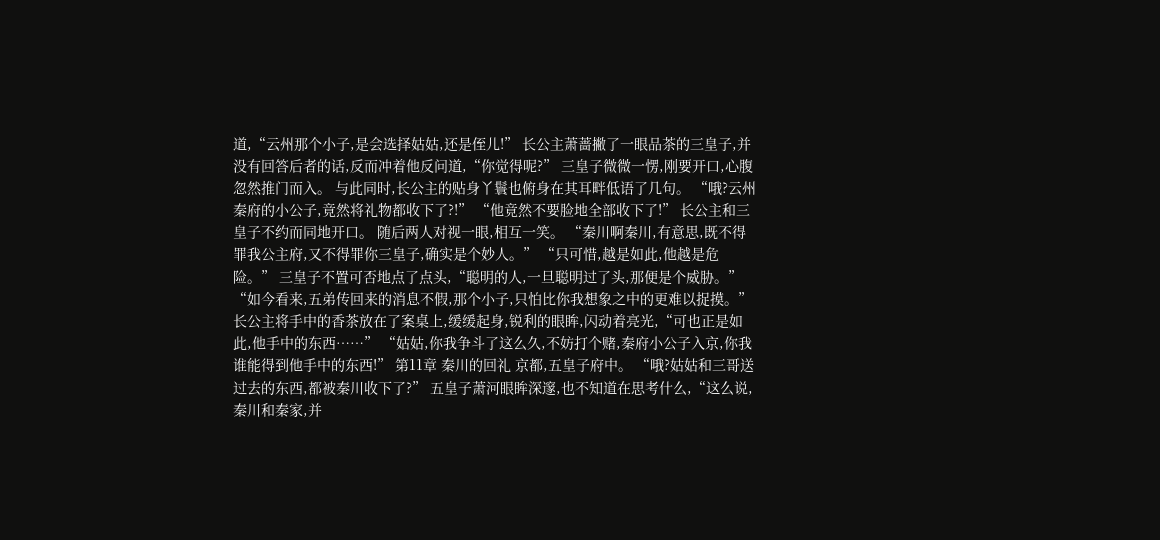道,“云州那个小子,是会选择姑姑,还是侄儿!” 长公主萧蔷撇了一眼品茶的三皇子,并没有回答后者的话,反而冲着他反问道,“你觉得呢?” 三皇子微微一愣,刚要开口,心腹忽然推门而入。 与此同时,长公主的贴身丫鬟也俯身在其耳畔低语了几句。 “哦?云州秦府的小公子,竟然将礼物都收下了?!” “他竟然不要脸地全部收下了!” 长公主和三皇子不约而同地开口。 随后两人对视一眼,相互一笑。 “秦川啊秦川,有意思,既不得罪我公主府,又不得罪你三皇子,确实是个妙人。” “只可惜,越是如此,他越是危险。” 三皇子不置可否地点了点头,“聪明的人,一旦聪明过了头,那便是个威胁。” “如今看来,五弟传回来的消息不假,那个小子,只怕比你我想象之中的更难以捉摸。” 长公主将手中的香茶放在了案桌上,缓缓起身,锐利的眼眸,闪动着亮光,“可也正是如此,他手中的东西……” “姑姑,你我争斗了这么久,不妨打个赌,秦府小公子入京,你我谁能得到他手中的东西!” 第11章 秦川的回礼 京都,五皇子府中。 “哦?姑姑和三哥送过去的东西,都被秦川收下了?” 五皇子萧河眼眸深邃,也不知道在思考什么,“这么说,秦川和秦家,并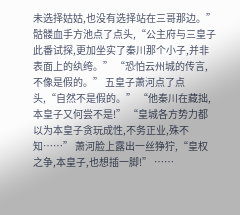未选择姑姑,也没有选择站在三哥那边。” 骷髅血手方池点了点头,“公主府与三皇子此番试探,更加坐实了秦川那个小子,并非表面上的纨绔。” “恐怕云州城的传言,不像是假的。” 五皇子萧河点了点头,“自然不是假的。” “他秦川在藏拙,本皇子又何尝不是!” “皇城各方势力都以为本皇子贪玩成性,不务正业,殊不知……” 萧河脸上露出一丝狰狞,“皇权之争,本皇子,也想插一脚!” ……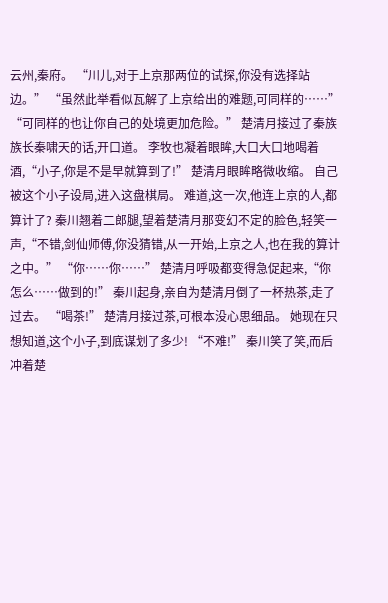云州,秦府。 “川儿,对于上京那两位的试探,你没有选择站边。” “虽然此举看似瓦解了上京给出的难题,可同样的……” “可同样的也让你自己的处境更加危险。” 楚清月接过了秦族族长秦啸天的话,开口道。 李牧也凝着眼眸,大口大口地喝着酒,“小子,你是不是早就算到了!” 楚清月眼眸略微收缩。 自己被这个小子设局,进入这盘棋局。 难道,这一次,他连上京的人,都算计了? 秦川翘着二郎腿,望着楚清月那变幻不定的脸色,轻笑一声,“不错,剑仙师傅,你没猜错,从一开始,上京之人,也在我的算计之中。” “你……你……” 楚清月呼吸都变得急促起来,“你怎么……做到的!” 秦川起身,亲自为楚清月倒了一杯热茶,走了过去。 “喝茶!” 楚清月接过茶,可根本没心思细品。 她现在只想知道,这个小子,到底谋划了多少! “不难!” 秦川笑了笑,而后冲着楚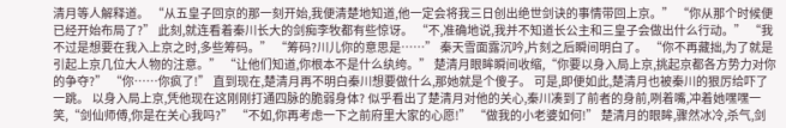清月等人解释道。 “从五皇子回京的那一刻开始,我便清楚地知道,他一定会将我三日创出绝世剑诀的事情带回上京。” “你从那个时候便已经开始布局了?” 此刻,就连看着秦川长大的剑痴李牧都有些惊讶。 “不,准确地说,我并不知道长公主和三皇子会做出什么行动。” “我不过是想要在我入上京之时,多些筹码。” “筹码?川儿你的意思是……” 秦天雪面露沉吟,片刻之后瞬间明白了。 “你不再藏拙,为了就是引起上京几位大人物的注意。” “让他们知道,你根本不是什么纨绔。” 楚清月眼眸瞬间收缩,“你要以身入局上京,挑起京都各方势力对你的争夺?” “你……你疯了!” 直到现在,楚清月再不明白秦川想要做什么,那她就是个傻子。 可是,即便如此,楚清月也被秦川的狠厉给吓了一跳。 以身入局上京,凭他现在这刚刚打通四脉的脆弱身体? 似乎看出了楚清月对他的关心,秦川凑到了前者的身前,咧着嘴,冲着她嘿嘿一笑,“剑仙师傅,你是在关心我吗?” “不如,你再考虑一下之前府里大家的心愿!” “做我的小老婆如何!” 楚清月的眼眸,骤然冰冷,杀气,剑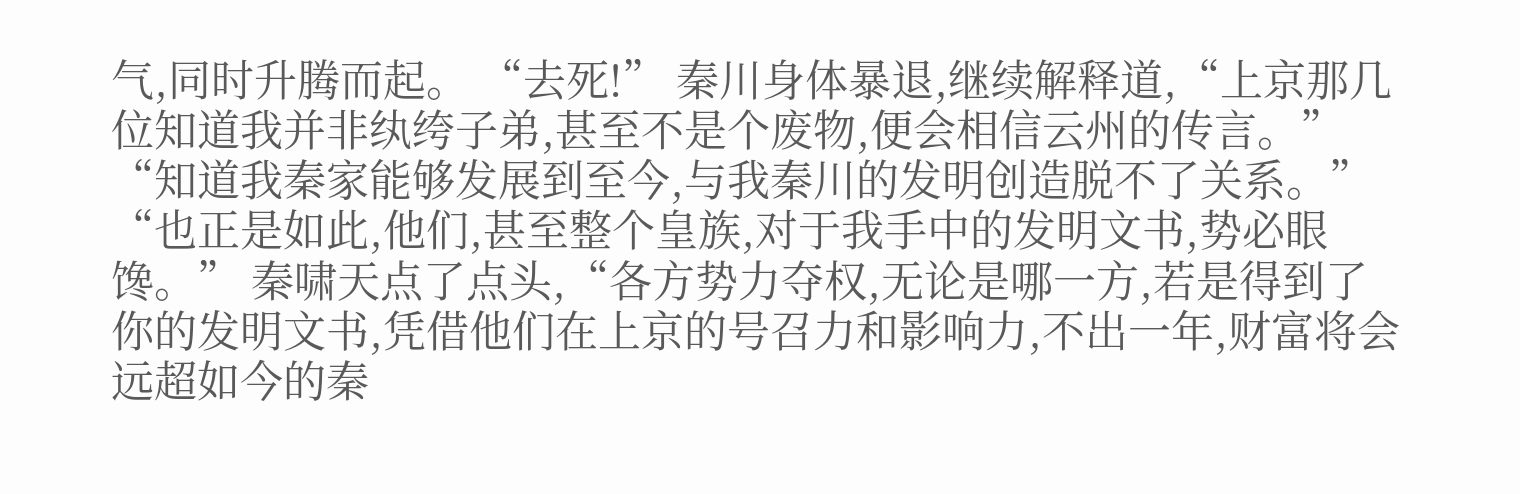气,同时升腾而起。 “去死!” 秦川身体暴退,继续解释道,“上京那几位知道我并非纨绔子弟,甚至不是个废物,便会相信云州的传言。” “知道我秦家能够发展到至今,与我秦川的发明创造脱不了关系。” “也正是如此,他们,甚至整个皇族,对于我手中的发明文书,势必眼馋。” 秦啸天点了点头,“各方势力夺权,无论是哪一方,若是得到了你的发明文书,凭借他们在上京的号召力和影响力,不出一年,财富将会远超如今的秦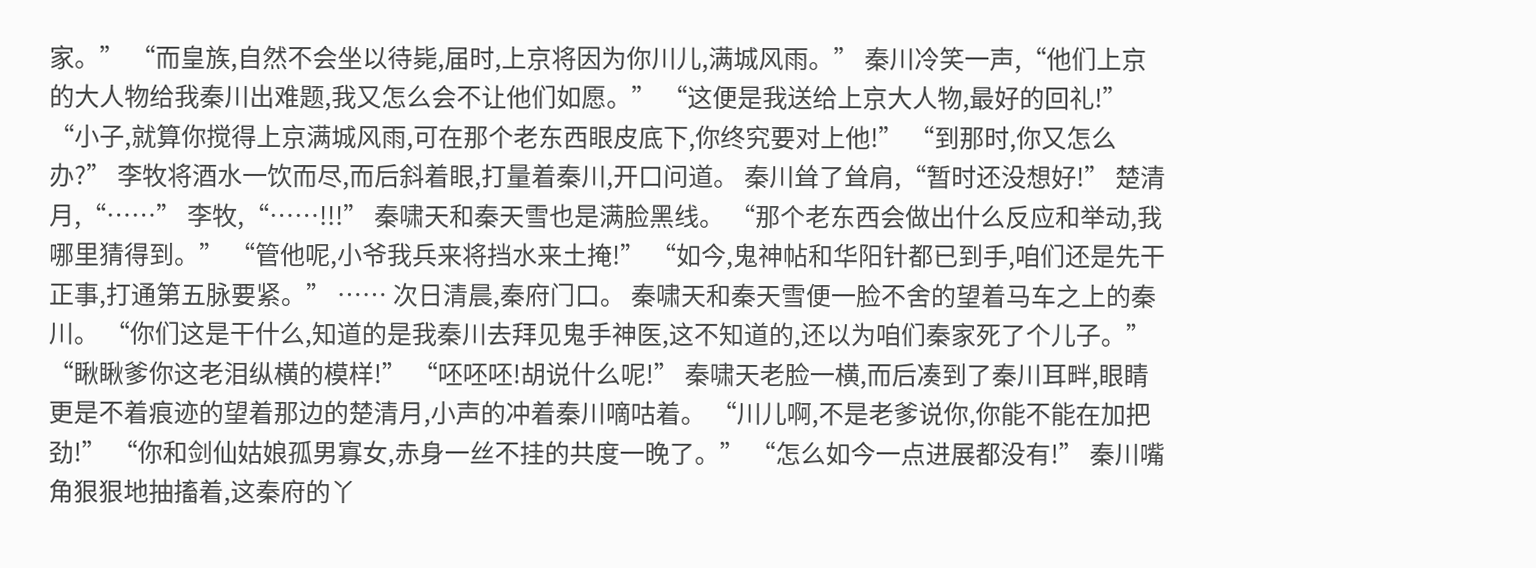家。” “而皇族,自然不会坐以待毙,届时,上京将因为你川儿,满城风雨。” 秦川冷笑一声,“他们上京的大人物给我秦川出难题,我又怎么会不让他们如愿。” “这便是我送给上京大人物,最好的回礼!” “小子,就算你搅得上京满城风雨,可在那个老东西眼皮底下,你终究要对上他!” “到那时,你又怎么办?” 李牧将酒水一饮而尽,而后斜着眼,打量着秦川,开口问道。 秦川耸了耸肩,“暂时还没想好!” 楚清月,“……” 李牧,“……!!!” 秦啸天和秦天雪也是满脸黑线。 “那个老东西会做出什么反应和举动,我哪里猜得到。” “管他呢,小爷我兵来将挡水来土掩!” “如今,鬼神帖和华阳针都已到手,咱们还是先干正事,打通第五脉要紧。” …… 次日清晨,秦府门口。 秦啸天和秦天雪便一脸不舍的望着马车之上的秦川。 “你们这是干什么,知道的是我秦川去拜见鬼手神医,这不知道的,还以为咱们秦家死了个儿子。” “瞅瞅爹你这老泪纵横的模样!” “呸呸呸!胡说什么呢!” 秦啸天老脸一横,而后凑到了秦川耳畔,眼睛更是不着痕迹的望着那边的楚清月,小声的冲着秦川嘀咕着。 “川儿啊,不是老爹说你,你能不能在加把劲!” “你和剑仙姑娘孤男寡女,赤身一丝不挂的共度一晚了。” “怎么如今一点进展都没有!” 秦川嘴角狠狠地抽搐着,这秦府的丫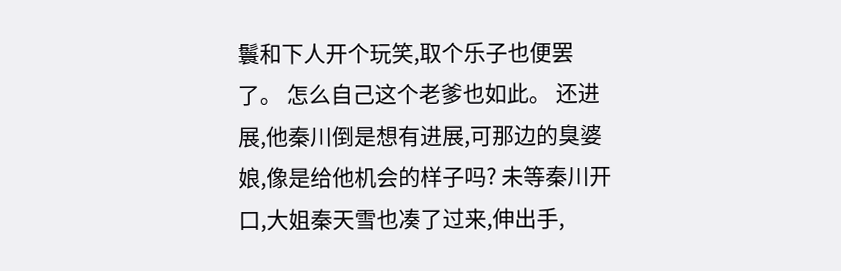鬟和下人开个玩笑,取个乐子也便罢了。 怎么自己这个老爹也如此。 还进展,他秦川倒是想有进展,可那边的臭婆娘,像是给他机会的样子吗? 未等秦川开口,大姐秦天雪也凑了过来,伸出手,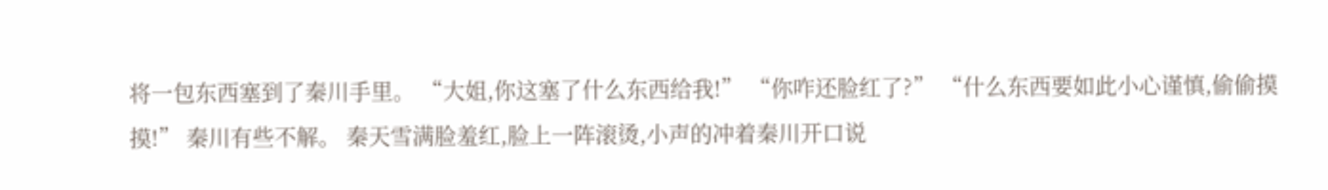将一包东西塞到了秦川手里。 “大姐,你这塞了什么东西给我!” “你咋还脸红了?” “什么东西要如此小心谨慎,偷偷摸摸!” 秦川有些不解。 秦天雪满脸羞红,脸上一阵滚烫,小声的冲着秦川开口说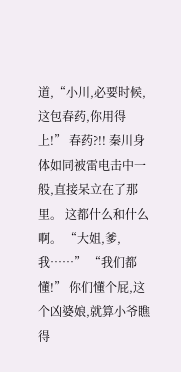道,“小川,必要时候,这包春药,你用得上!” 春药?!! 秦川身体如同被雷电击中一般,直接呆立在了那里。 这都什么和什么啊。 “大姐,爹,我……” “我们都懂!” 你们懂个屁,这个凶婆娘,就算小爷瞧得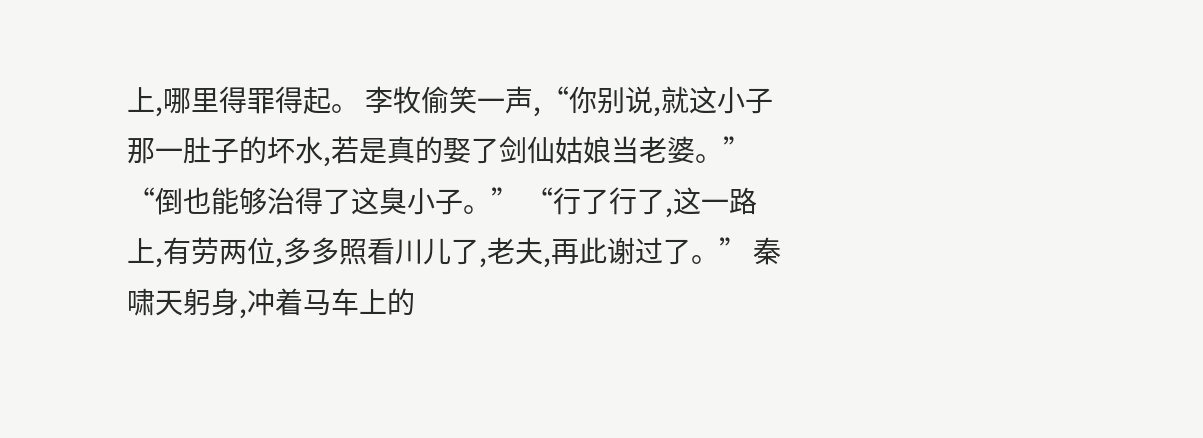上,哪里得罪得起。 李牧偷笑一声,“你别说,就这小子那一肚子的坏水,若是真的娶了剑仙姑娘当老婆。” “倒也能够治得了这臭小子。” “行了行了,这一路上,有劳两位,多多照看川儿了,老夫,再此谢过了。” 秦啸天躬身,冲着马车上的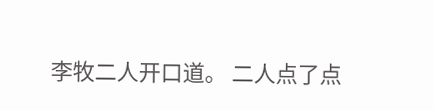李牧二人开口道。 二人点了点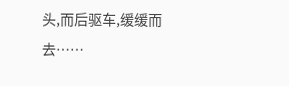头,而后驱车,缓缓而去……